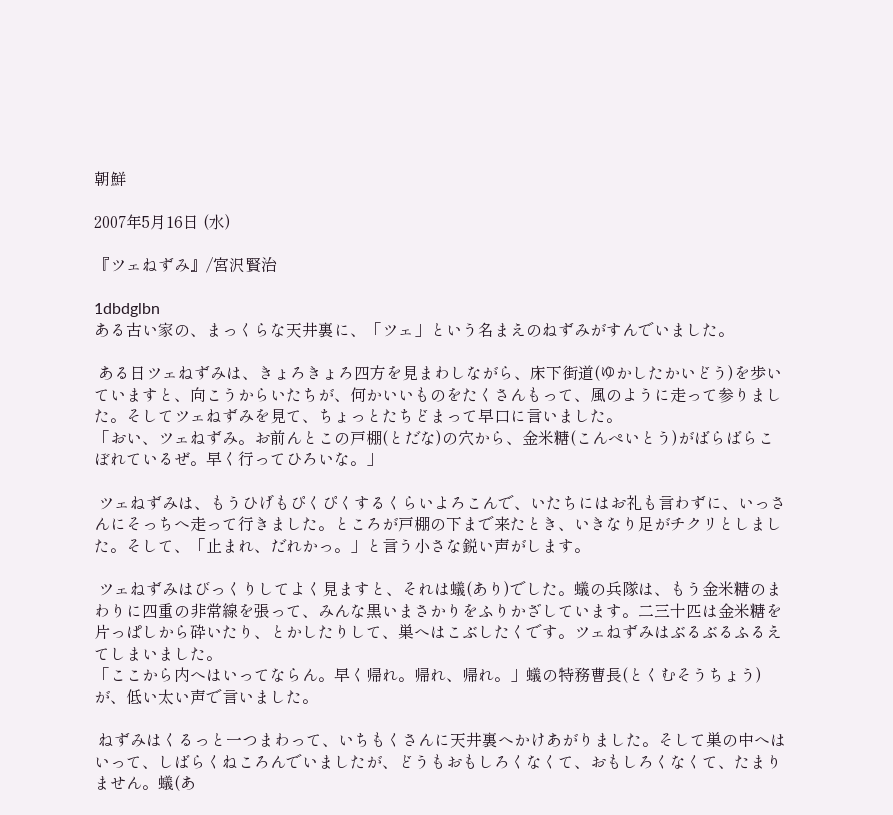朝鮮

2007年5月16日 (水)

『ツェねずみ』/宮沢賢治

1dbdglbn
ある古い家の、まっくらな天井裏に、「ツェ」という名まえのねずみがすんでいました。

 ある日ツェねずみは、きょろきょろ四方を見まわしながら、床下街道(ゆかしたかいどう)を歩いていますと、向こうからいたちが、何かいいものをたくさんもって、風のように走って参りました。そしてツェねずみを見て、ちょっとたちどまって早口に言いました。
「おい、ツェねずみ。お前んとこの戸棚(とだな)の穴から、金米糖(こんぺいとう)がばらばらこぼれているぜ。早く行ってひろいな。」

 ツェねずみは、もうひげもぴくぴくするくらいよろこんで、いたちにはお礼も言わずに、いっさんにそっちへ走って行きました。ところが戸棚の下まで来たとき、いきなり足がチクリとしました。そして、「止まれ、だれかっ。」と言う小さな鋭い声がします。

 ツェねずみはびっくりしてよく見ますと、それは蟻(あり)でした。蟻の兵隊は、もう金米糖のまわりに四重の非常線を張って、みんな黒いまさかりをふりかざしています。二三十匹は金米糖を片っぱしから砕いたり、とかしたりして、巣へはこぶしたくです。ツェねずみはぶるぶるふるえてしまいました。
「ここから内へはいってならん。早く帰れ。帰れ、帰れ。」蟻の特務曹長(とくむそうちょう)が、低い太い声で言いました。

 ねずみはくるっと一つまわって、いちもくさんに天井裏へかけあがりました。そして巣の中へはいって、しばらくねころんでいましたが、どうもおもしろくなくて、おもしろくなくて、たまりません。蟻(あ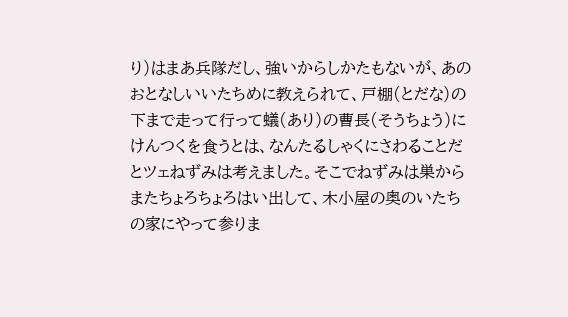り)はまあ兵隊だし、強いからしかたもないが、あのおとなしいいたちめに教えられて、戸棚(とだな)の下まで走って行って蟻(あり)の曹長(そうちょう)にけんつくを食うとは、なんたるしゃくにさわることだとツェねずみは考えました。そこでねずみは巣からまたちょろちょろはい出して、木小屋の奥のいたちの家にやって参りま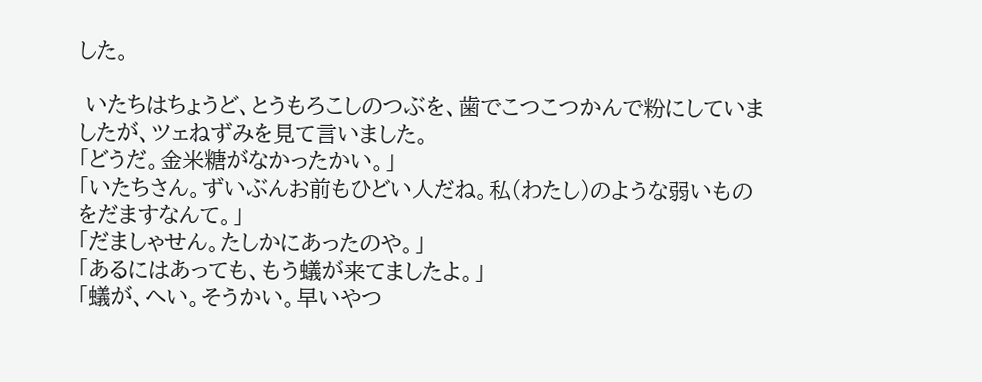した。

 いたちはちょうど、とうもろこしのつぶを、歯でこつこつかんで粉にしていましたが、ツェねずみを見て言いました。
「どうだ。金米糖がなかったかい。」
「いたちさん。ずいぶんお前もひどい人だね。私(わたし)のような弱いものをだますなんて。」
「だましゃせん。たしかにあったのや。」
「あるにはあっても、もう蟻が来てましたよ。」
「蟻が、へい。そうかい。早いやつ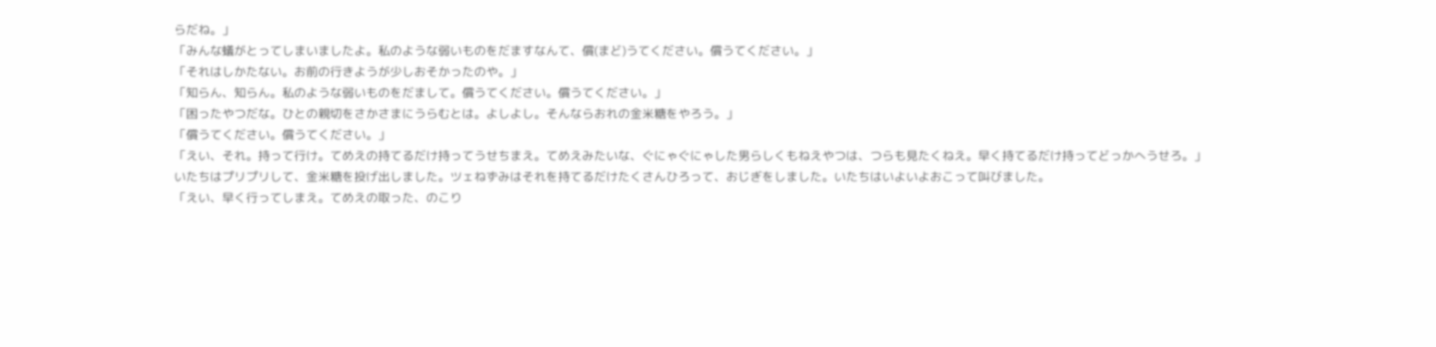らだね。」
「みんな蟻がとってしまいましたよ。私のような弱いものをだますなんて、償(まど)うてください。償うてください。」
「それはしかたない。お前の行きようが少しおそかったのや。」
「知らん、知らん。私のような弱いものをだまして。償うてください。償うてください。」
「困ったやつだな。ひとの親切をさかさまにうらむとは。よしよし。そんならおれの金米糖をやろう。」
「償うてください。償うてください。」
「えい、それ。持って行け。てめえの持てるだけ持ってうせちまえ。てめえみたいな、ぐにゃぐにゃした男らしくもねえやつは、つらも見たくねえ。早く持てるだけ持ってどっかへうせろ。」
いたちはプリプリして、金米糖を投げ出しました。ツェねずみはそれを持てるだけたくさんひろって、おじぎをしました。いたちはいよいよおこって叫びました。
「えい、早く行ってしまえ。てめえの取った、のこり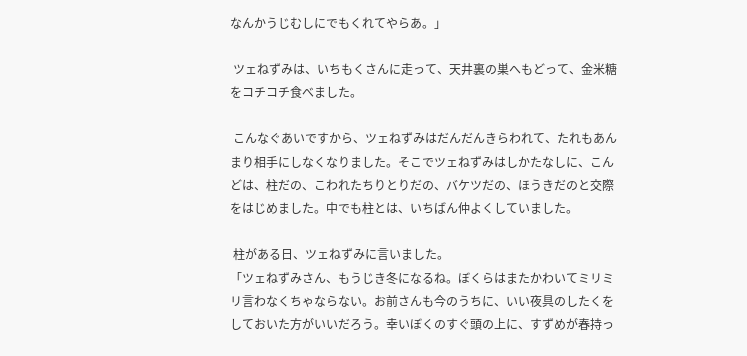なんかうじむしにでもくれてやらあ。」

 ツェねずみは、いちもくさんに走って、天井裏の巣へもどって、金米糖をコチコチ食べました。

 こんなぐあいですから、ツェねずみはだんだんきらわれて、たれもあんまり相手にしなくなりました。そこでツェねずみはしかたなしに、こんどは、柱だの、こわれたちりとりだの、バケツだの、ほうきだのと交際をはじめました。中でも柱とは、いちばん仲よくしていました。

 柱がある日、ツェねずみに言いました。
「ツェねずみさん、もうじき冬になるね。ぼくらはまたかわいてミリミリ言わなくちゃならない。お前さんも今のうちに、いい夜具のしたくをしておいた方がいいだろう。幸いぼくのすぐ頭の上に、すずめが春持っ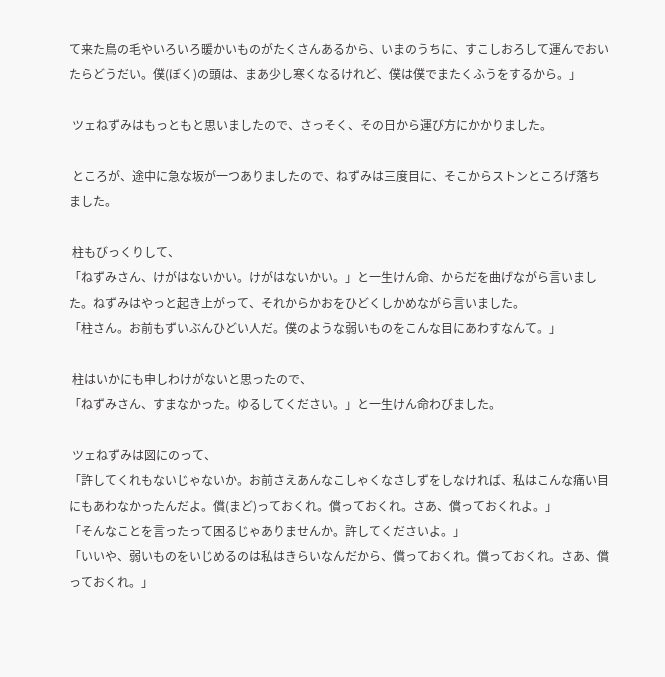て来た鳥の毛やいろいろ暖かいものがたくさんあるから、いまのうちに、すこしおろして運んでおいたらどうだい。僕(ぼく)の頭は、まあ少し寒くなるけれど、僕は僕でまたくふうをするから。」

 ツェねずみはもっともと思いましたので、さっそく、その日から運び方にかかりました。

 ところが、途中に急な坂が一つありましたので、ねずみは三度目に、そこからストンところげ落ちました。

 柱もびっくりして、
「ねずみさん、けがはないかい。けがはないかい。」と一生けん命、からだを曲げながら言いました。ねずみはやっと起き上がって、それからかおをひどくしかめながら言いました。
「柱さん。お前もずいぶんひどい人だ。僕のような弱いものをこんな目にあわすなんて。」

 柱はいかにも申しわけがないと思ったので、
「ねずみさん、すまなかった。ゆるしてください。」と一生けん命わびました。

 ツェねずみは図にのって、
「許してくれもないじゃないか。お前さえあんなこしゃくなさしずをしなければ、私はこんな痛い目にもあわなかったんだよ。償(まど)っておくれ。償っておくれ。さあ、償っておくれよ。」
「そんなことを言ったって困るじゃありませんか。許してくださいよ。」
「いいや、弱いものをいじめるのは私はきらいなんだから、償っておくれ。償っておくれ。さあ、償っておくれ。」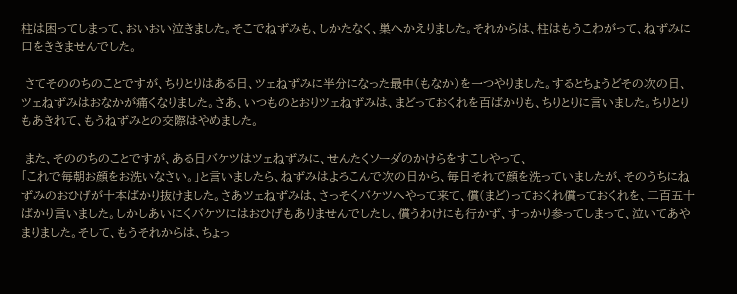柱は困ってしまって、おいおい泣きました。そこでねずみも、しかたなく、巣へかえりました。それからは、柱はもうこわがって、ねずみに口をききませんでした。

 さてそののちのことですが、ちりとりはある日、ツェねずみに半分になった最中(もなか)を一つやりました。するとちょうどその次の日、ツェねずみはおなかが痛くなりました。さあ、いつものとおりツェねずみは、まどっておくれを百ばかりも、ちりとりに言いました。ちりとりもあきれて、もうねずみとの交際はやめました。

 また、そののちのことですが、ある日バケツはツェねずみに、せんたくソーダのかけらをすこしやって、
「これで毎朝お顔をお洗いなさい。」と言いましたら、ねずみはよろこんで次の日から、毎日それで顔を洗っていましたが、そのうちにねずみのおひげが十本ばかり抜けました。さあツェねずみは、さっそくバケツへやって来て、償(まど)っておくれ償っておくれを、二百五十ばかり言いました。しかしあいにくバケツにはおひげもありませんでしたし、償うわけにも行かず、すっかり参ってしまって、泣いてあやまりました。そして、もうそれからは、ちょっ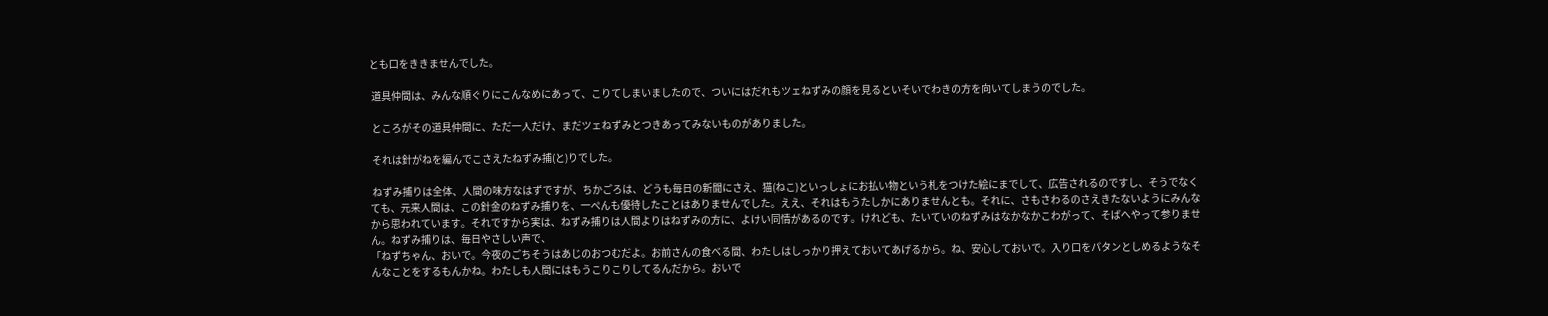とも口をききませんでした。

 道具仲間は、みんな順ぐりにこんなめにあって、こりてしまいましたので、ついにはだれもツェねずみの顔を見るといそいでわきの方を向いてしまうのでした。

 ところがその道具仲間に、ただ一人だけ、まだツェねずみとつきあってみないものがありました。

 それは針がねを編んでこさえたねずみ捕(と)りでした。

 ねずみ捕りは全体、人間の味方なはずですが、ちかごろは、どうも毎日の新聞にさえ、猫(ねこ)といっしょにお払い物という札をつけた絵にまでして、広告されるのですし、そうでなくても、元来人間は、この針金のねずみ捕りを、一ぺんも優待したことはありませんでした。ええ、それはもうたしかにありませんとも。それに、さもさわるのさえきたないようにみんなから思われています。それですから実は、ねずみ捕りは人間よりはねずみの方に、よけい同情があるのです。けれども、たいていのねずみはなかなかこわがって、そばへやって参りません。ねずみ捕りは、毎日やさしい声で、
「ねずちゃん、おいで。今夜のごちそうはあじのおつむだよ。お前さんの食べる間、わたしはしっかり押えておいてあげるから。ね、安心しておいで。入り口をパタンとしめるようなそんなことをするもんかね。わたしも人間にはもうこりこりしてるんだから。おいで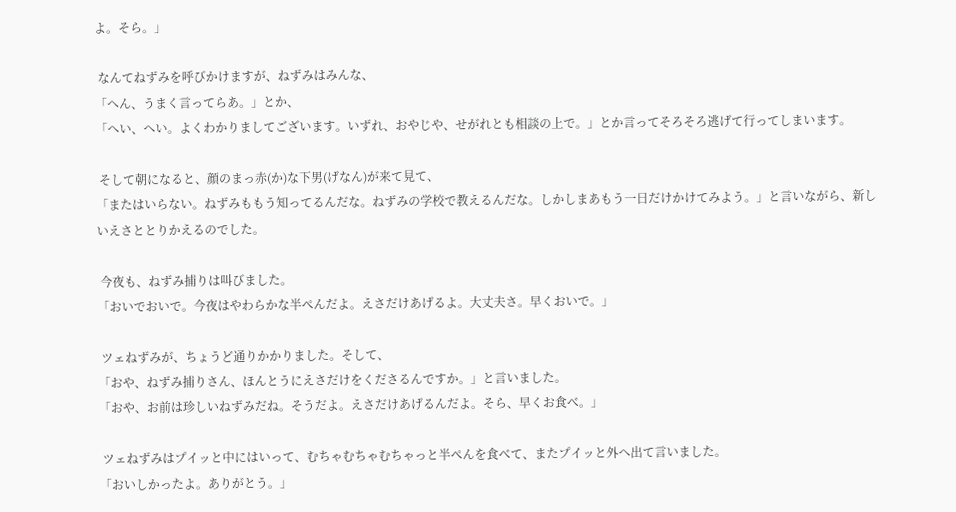よ。そら。」

 なんてねずみを呼びかけますが、ねずみはみんな、
「へん、うまく言ってらあ。」とか、
「へい、へい。よくわかりましてございます。いずれ、おやじや、せがれとも相談の上で。」とか言ってそろそろ逃げて行ってしまいます。

 そして朝になると、顔のまっ赤(か)な下男(げなん)が来て見て、
「またはいらない。ねずみももう知ってるんだな。ねずみの学校で教えるんだな。しかしまあもう一日だけかけてみよう。」と言いながら、新しいえさととりかえるのでした。

 今夜も、ねずみ捕りは叫びました。
「おいでおいで。今夜はやわらかな半ぺんだよ。えさだけあげるよ。大丈夫さ。早くおいで。」

 ツェねずみが、ちょうど通りかかりました。そして、
「おや、ねずみ捕りさん、ほんとうにえさだけをくださるんですか。」と言いました。
「おや、お前は珍しいねずみだね。そうだよ。えさだけあげるんだよ。そら、早くお食べ。」

 ツェねずみはプイッと中にはいって、むちゃむちゃむちゃっと半ぺんを食べて、またプイッと外へ出て言いました。
「おいしかったよ。ありがとう。」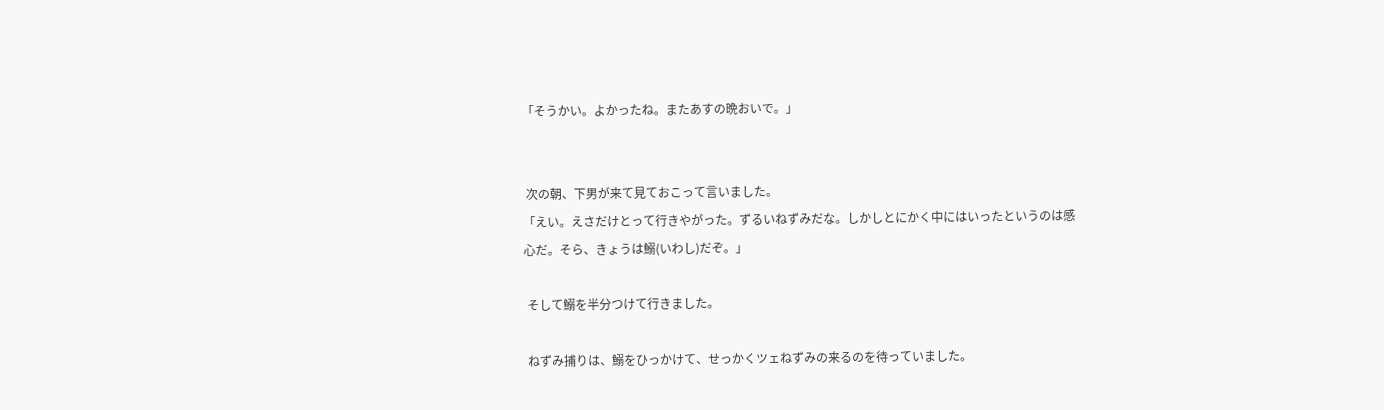「そうかい。よかったね。またあすの晩おいで。」


 次の朝、下男が来て見ておこって言いました。
「えい。えさだけとって行きやがった。ずるいねずみだな。しかしとにかく中にはいったというのは感心だ。そら、きょうは鰯(いわし)だぞ。」

 そして鰯を半分つけて行きました。

 ねずみ捕りは、鰯をひっかけて、せっかくツェねずみの来るのを待っていました。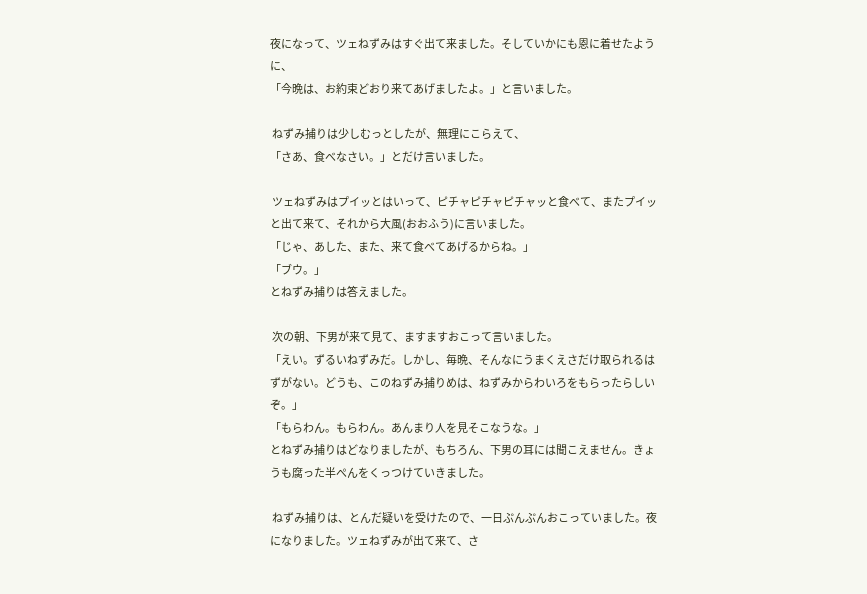夜になって、ツェねずみはすぐ出て来ました。そしていかにも恩に着せたように、
「今晩は、お約束どおり来てあげましたよ。」と言いました。

 ねずみ捕りは少しむっとしたが、無理にこらえて、
「さあ、食べなさい。」とだけ言いました。

 ツェねずみはプイッとはいって、ピチャピチャピチャッと食べて、またプイッと出て来て、それから大風(おおふう)に言いました。
「じゃ、あした、また、来て食べてあげるからね。」
「ブウ。」
とねずみ捕りは答えました。

 次の朝、下男が来て見て、ますますおこって言いました。
「えい。ずるいねずみだ。しかし、毎晩、そんなにうまくえさだけ取られるはずがない。どうも、このねずみ捕りめは、ねずみからわいろをもらったらしいぞ。」
「もらわん。もらわん。あんまり人を見そこなうな。」
とねずみ捕りはどなりましたが、もちろん、下男の耳には聞こえません。きょうも腐った半ぺんをくっつけていきました。

 ねずみ捕りは、とんだ疑いを受けたので、一日ぷんぷんおこっていました。夜になりました。ツェねずみが出て来て、さ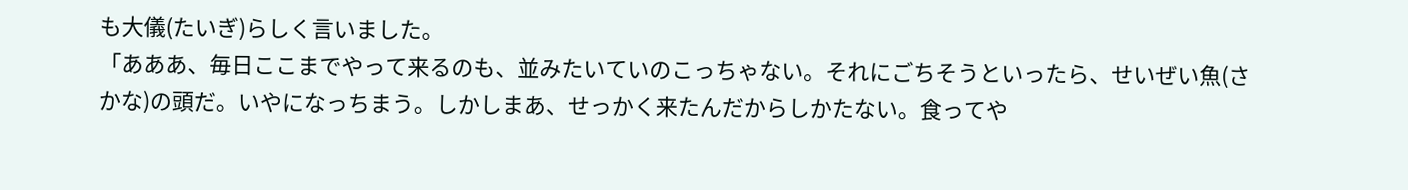も大儀(たいぎ)らしく言いました。
「あああ、毎日ここまでやって来るのも、並みたいていのこっちゃない。それにごちそうといったら、せいぜい魚(さかな)の頭だ。いやになっちまう。しかしまあ、せっかく来たんだからしかたない。食ってや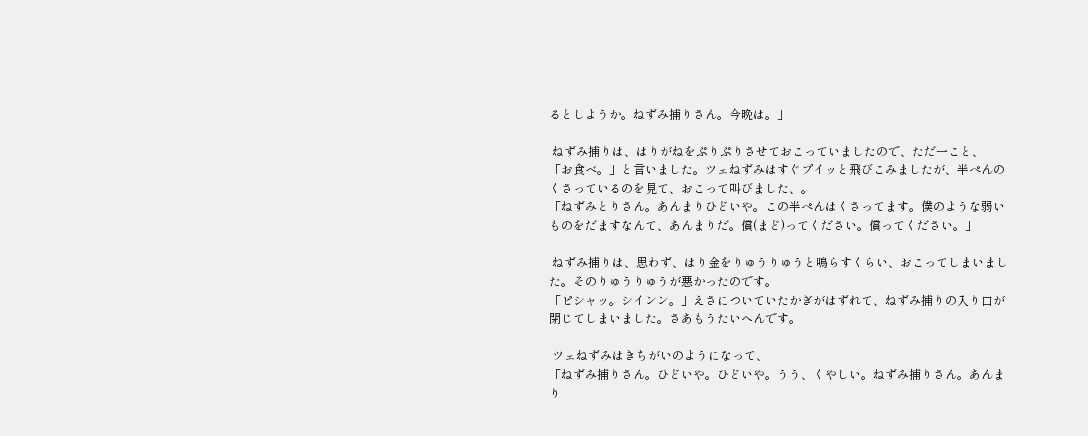るとしようか。ねずみ捕りさん。今晩は。」

 ねずみ捕りは、はりがねをぷりぷりさせておこっていましたので、ただ一こと、
「お食べ。」と言いました。ツェねずみはすぐプイッと飛びこみましたが、半ぺんのくさっているのを見て、おこって叫びました、。
「ねずみとりさん。あんまりひどいや。この半ぺんはくさってます。僕のような弱いものをだますなんて、あんまりだ。償(まど)ってください。償ってください。」

 ねずみ捕りは、思わず、はり金をりゅうりゅうと鳴らすくらい、おこってしまいました。そのりゅうりゅうが悪かったのです。
「ピシャッ。シインン。」えさについていたかぎがはずれて、ねずみ捕りの入り口が閉じてしまいました。さあもうたいへんです。

 ツェねずみはきちがいのようになって、
「ねずみ捕りさん。ひどいや。ひどいや。うう、くやしい。ねずみ捕りさん。あんまり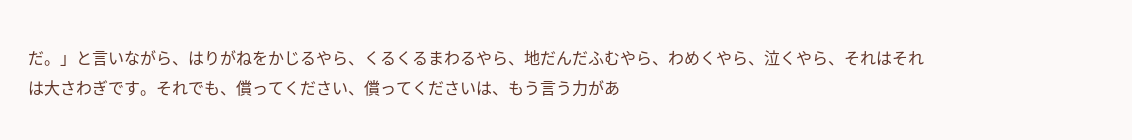だ。」と言いながら、はりがねをかじるやら、くるくるまわるやら、地だんだふむやら、わめくやら、泣くやら、それはそれは大さわぎです。それでも、償ってください、償ってくださいは、もう言う力があ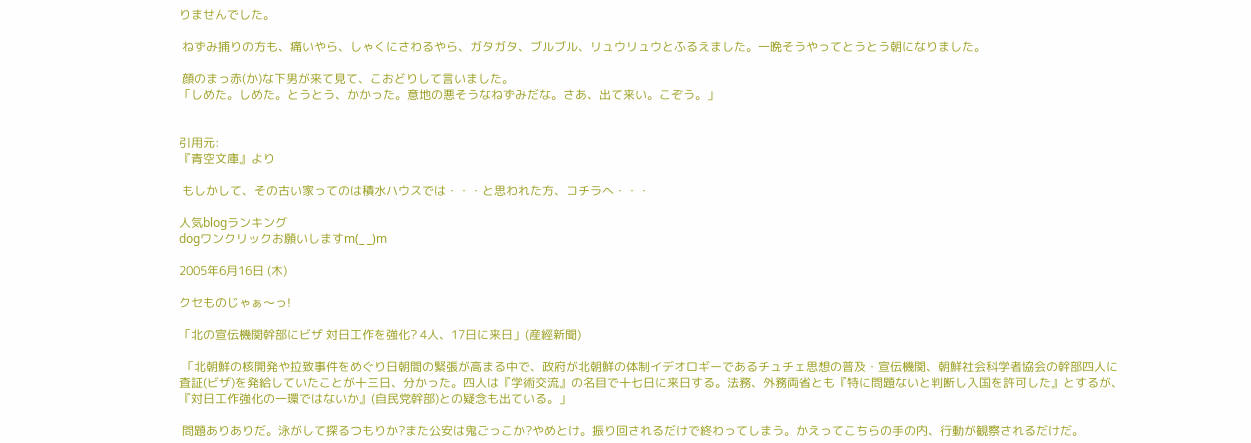りませんでした。

 ねずみ捕りの方も、痛いやら、しゃくにさわるやら、ガタガタ、ブルブル、リュウリュウとふるえました。一晩そうやってとうとう朝になりました。

 顔のまっ赤(か)な下男が来て見て、こおどりして言いました。
「しめた。しめた。とうとう、かかった。意地の悪そうなねずみだな。さあ、出て来い。こぞう。」


引用元:
『青空文庫』より

 もしかして、その古い家ってのは積水ハウスでは・・・と思われた方、コチラへ・・・

人気blogランキング
dogワンクリックお願いしますm(_ _)m

2005年6月16日 (木)

クセものじゃぁ〜っ!

「北の宣伝機関幹部にビザ 対日工作を強化? 4人、17日に来日」(産經新聞)

 「北朝鮮の核開発や拉致事件をめぐり日朝間の緊張が高まる中で、政府が北朝鮮の体制イデオロギーであるチュチェ思想の普及・宣伝機関、朝鮮社会科学者協会の幹部四人に査証(ビザ)を発給していたことが十三日、分かった。四人は『学術交流』の名目で十七日に来日する。法務、外務両省とも『特に問題ないと判断し入国を許可した』とするが、『対日工作強化の一環ではないか』(自民党幹部)との疑念も出ている。」

 問題ありありだ。泳がして探るつもりか?また公安は鬼ごっこか?やめとけ。振り回されるだけで終わってしまう。かえってこちらの手の内、行動が観察されるだけだ。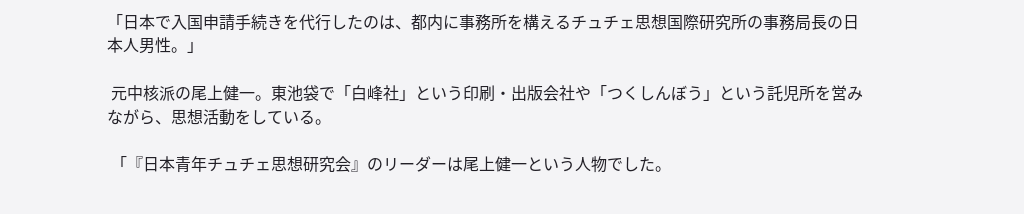「日本で入国申請手続きを代行したのは、都内に事務所を構えるチュチェ思想国際研究所の事務局長の日本人男性。」

 元中核派の尾上健一。東池袋で「白峰社」という印刷・出版会社や「つくしんぼう」という託児所を営みながら、思想活動をしている。

 「『日本青年チュチェ思想研究会』のリーダーは尾上健一という人物でした。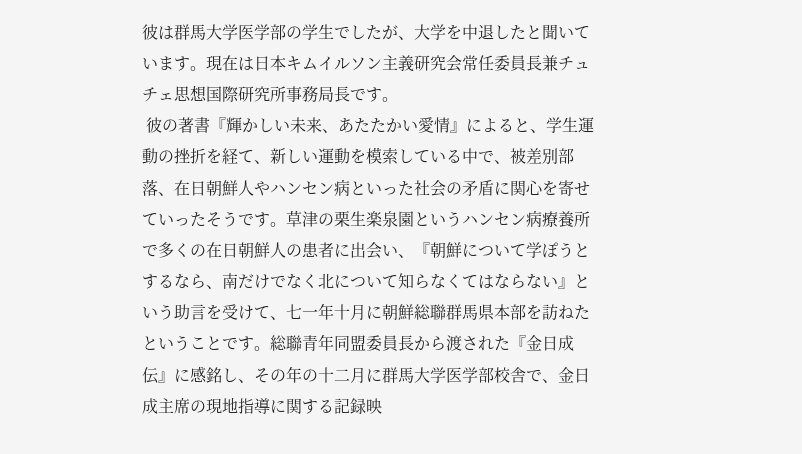彼は群馬大学医学部の学生でしたが、大学を中退したと聞いています。現在は日本キムイルソン主義研究会常任委員長兼チュチェ思想国際研究所事務局長です。
 彼の著書『輝かしい未来、あたたかい愛情』によると、学生運動の挫折を経て、新しい運動を模索している中で、被差別部落、在日朝鮮人やハンセン病といった社会の矛盾に関心を寄せていったそうです。草津の栗生楽泉園というハンセン病療養所で多くの在日朝鮮人の患者に出会い、『朝鮮について学ぽうとするなら、南だけでなく北について知らなくてはならない』という助言を受けて、七一年十月に朝鮮総聯群馬県本部を訪ねたということです。総聯青年同盟委員長から渡された『金日成伝』に感銘し、その年の十二月に群馬大学医学部校舎で、金日成主席の現地指導に関する記録映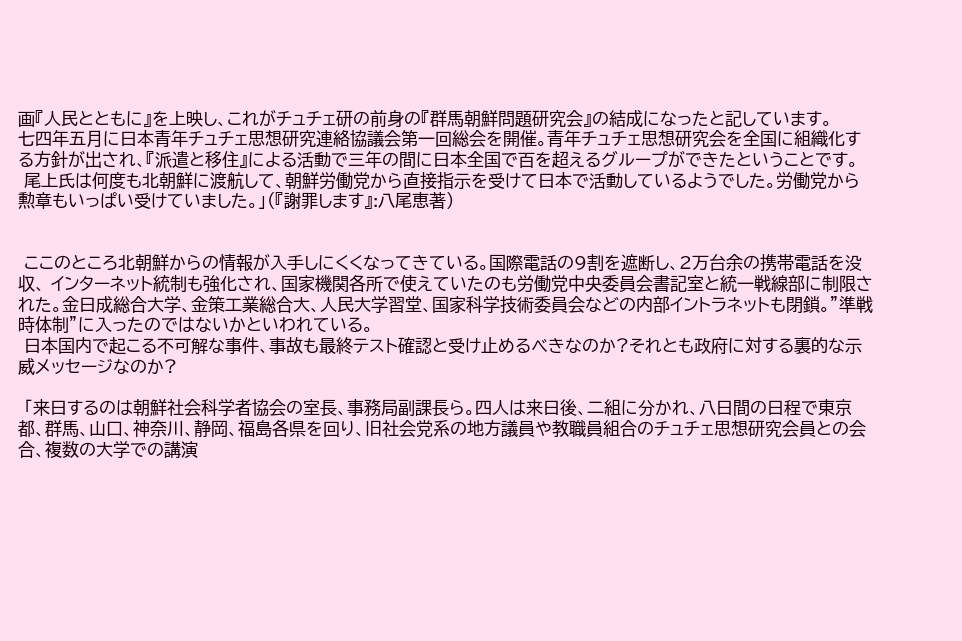画『人民とともに』を上映し、これがチュチェ研の前身の『群馬朝鮮問題研究会』の結成になったと記しています。
七四年五月に日本青年チュチェ思想研究連絡協議会第一回総会を開催。青年チュチェ思想研究会を全国に組織化する方針が出され、『派遣と移住』による活動で三年の間に日本全国で百を超えるグループができたということです。
 尾上氏は何度も北朝鮮に渡航して、朝鮮労働党から直接指示を受けて日本で活動しているようでした。労働党から勲章もいっぱい受けていました。」(『謝罪します』:八尾恵著)


 ここのところ北朝鮮からの情報が入手しにくくなってきている。国際電話の9割を遮断し、2万台余の携帯電話を没収、 インターネット統制も強化され、国家機関各所で使えていたのも労働党中央委員会書記室と統一戦線部に制限された。金日成総合大学、金策工業総合大、人民大学習堂、国家科学技術委員会などの内部イントラネットも閉鎖。”準戦時体制”に入ったのではないかといわれている。
 日本国内で起こる不可解な事件、事故も最終テスト確認と受け止めるべきなのか?それとも政府に対する裏的な示威メッセージなのか?

 「来日するのは朝鮮社会科学者協会の室長、事務局副課長ら。四人は来日後、二組に分かれ、八日間の日程で東京都、群馬、山口、神奈川、静岡、福島各県を回り、旧社会党系の地方議員や教職員組合のチュチェ思想研究会員との会合、複数の大学での講演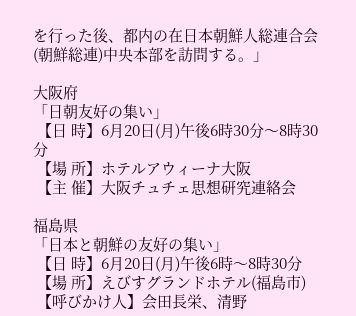を行った後、都内の在日本朝鮮人総連合会(朝鮮総連)中央本部を訪問する。」

大阪府
「日朝友好の集い」
 【日 時】6月20日(月)午後6時30分〜8時30分
 【場 所】ホテルアウィーナ大阪
 【主 催】大阪チュチェ思想研究連絡会

福島県
「日本と朝鮮の友好の集い」
 【日 時】6月20日(月)午後6時〜8時30分
 【場 所】えびすグランドホテル(福島市)
 【呼びかけ人】会田長栄、清野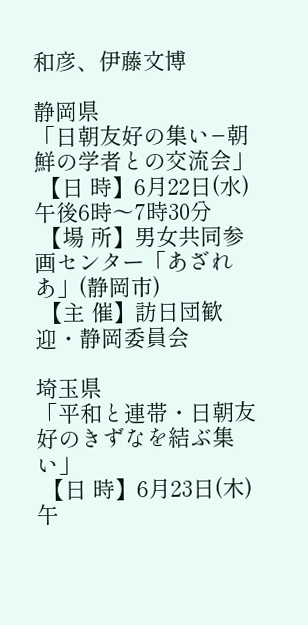和彦、伊藤文博

静岡県
「日朝友好の集い−朝鮮の学者との交流会」
 【日 時】6月22日(水)午後6時〜7時30分
 【場 所】男女共同参画センター「あざれあ」(静岡市)
 【主 催】訪日団歓迎・静岡委員会

埼玉県
「平和と連帯・日朝友好のきずなを結ぶ集い」
 【日 時】6月23日(木)午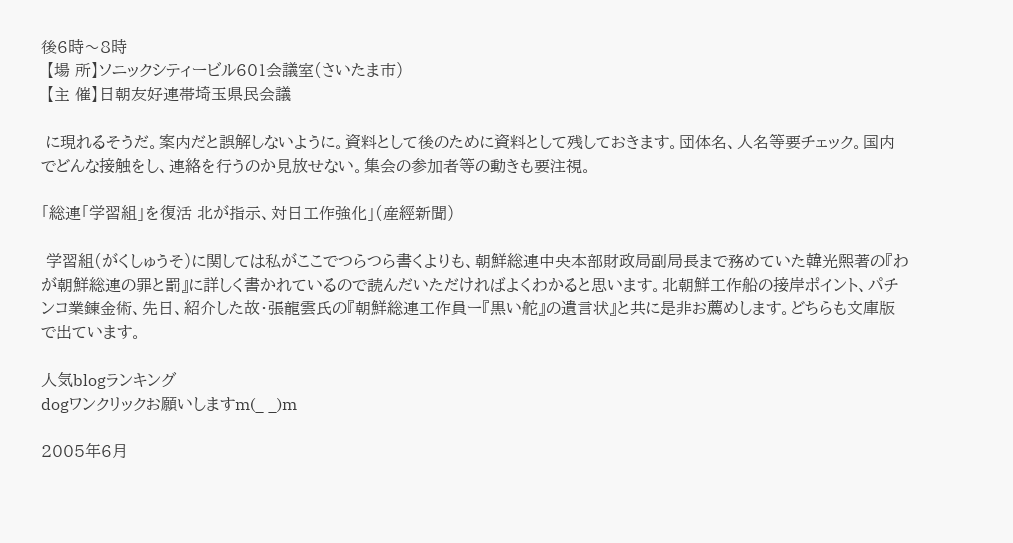後6時〜8時
 【場 所】ソニックシティービル601会議室(さいたま市)
 【主 催】日朝友好連帯埼玉県民会議

 に現れるそうだ。案内だと誤解しないように。資料として後のために資料として残しておきます。団体名、人名等要チェック。国内でどんな接触をし、連絡を行うのか見放せない。集会の参加者等の動きも要注視。

「総連「学習組」を復活 北が指示、対日工作強化」(産經新聞)

 学習組(がくしゅうそ)に関しては私がここでつらつら書くよりも、朝鮮総連中央本部財政局副局長まで務めていた韓光煕著の『わが朝鮮総連の罪と罰』に詳しく書かれているので読んだいただければよくわかると思います。北朝鮮工作船の接岸ポイント、パチンコ業錬金術、先日、紹介した故・張龍雲氏の『朝鮮総連工作員ー『黒い舵』の遺言状』と共に是非お薦めします。どちらも文庫版で出ています。

人気blogランキング
dogワンクリックお願いしますm(_ _)m

2005年6月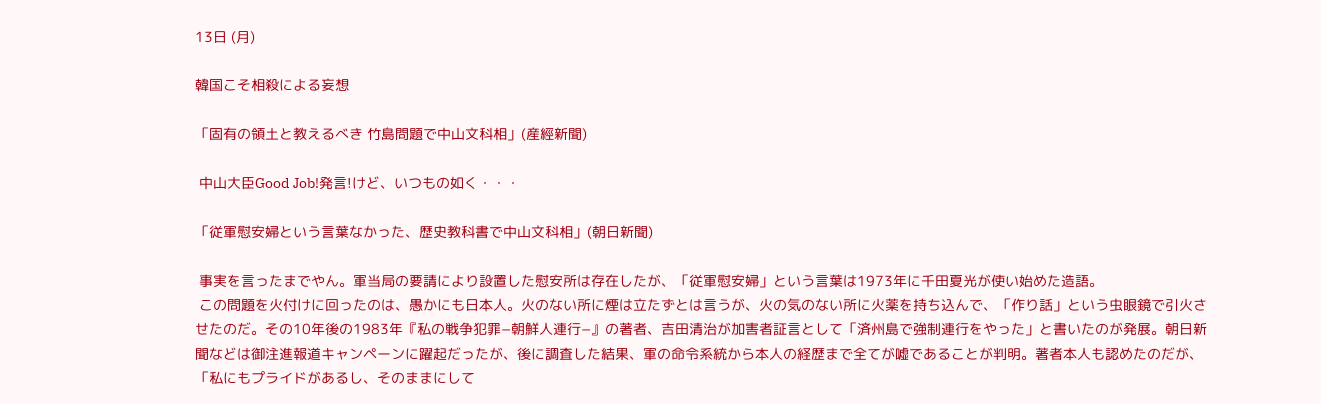13日 (月)

韓国こそ相殺による妄想

「固有の領土と教えるべき 竹島問題で中山文科相」(産經新聞)

 中山大臣Good Job!発言!けど、いつもの如く・・・

「従軍慰安婦という言葉なかった、歴史教科書で中山文科相」(朝日新聞)

 事実を言ったまでやん。軍当局の要請により設置した慰安所は存在したが、「従軍慰安婦」という言葉は1973年に千田夏光が使い始めた造語。
 この問題を火付けに回ったのは、愚かにも日本人。火のない所に煙は立たずとは言うが、火の気のない所に火薬を持ち込んで、「作り話」という虫眼鏡で引火させたのだ。その10年後の1983年『私の戦争犯罪−朝鮮人連行−』の著者、吉田清治が加害者証言として「済州島で強制連行をやった」と書いたのが発展。朝日新聞などは御注進報道キャンペーンに躍起だったが、後に調査した結果、軍の命令系統から本人の経歴まで全てが嘘であることが判明。著者本人も認めたのだが、「私にもプライドがあるし、そのままにして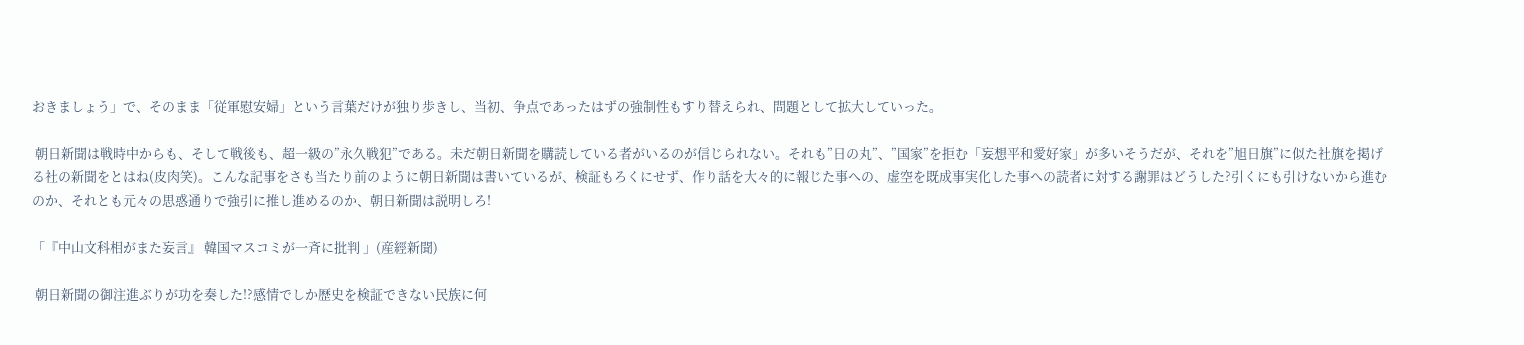おきましょう」で、そのまま「従軍慰安婦」という言葉だけが独り歩きし、当初、争点であったはずの強制性もすり替えられ、問題として拡大していった。

 朝日新聞は戦時中からも、そして戦後も、超一級の”永久戦犯”である。未だ朝日新聞を購読している者がいるのが信じられない。それも”日の丸”、”国家”を拒む「妄想平和愛好家」が多いそうだが、それを”旭日旗”に似た社旗を掲げる社の新聞をとはね(皮肉笑)。こんな記事をさも当たり前のように朝日新聞は書いているが、検証もろくにせず、作り話を大々的に報じた事への、虚空を既成事実化した事への読者に対する謝罪はどうした?引くにも引けないから進むのか、それとも元々の思惑通りで強引に推し進めるのか、朝日新聞は説明しろ!

「『中山文科相がまた妄言』 韓国マスコミが一斉に批判 」(産經新聞)

 朝日新聞の御注進ぶりが功を奏した!?感情でしか歴史を検証できない民族に何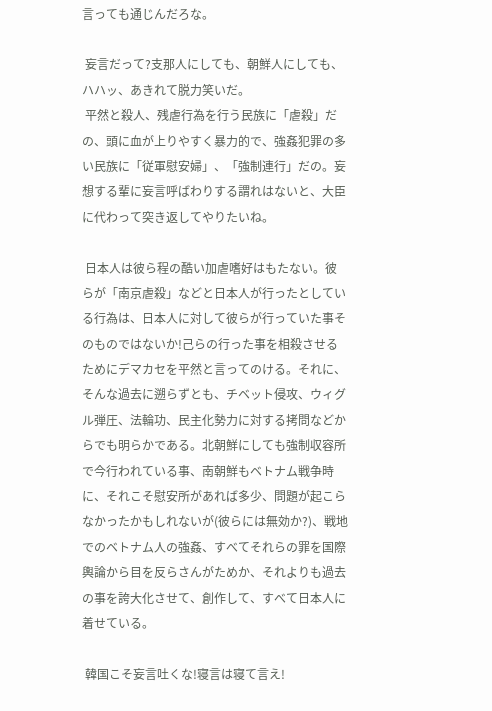言っても通じんだろな。

 妄言だって?支那人にしても、朝鮮人にしても、ハハッ、あきれて脱力笑いだ。
 平然と殺人、残虐行為を行う民族に「虐殺」だの、頭に血が上りやすく暴力的で、強姦犯罪の多い民族に「従軍慰安婦」、「強制連行」だの。妄想する輩に妄言呼ばわりする謂れはないと、大臣に代わって突き返してやりたいね。

 日本人は彼ら程の酷い加虐嗜好はもたない。彼らが「南京虐殺」などと日本人が行ったとしている行為は、日本人に対して彼らが行っていた事そのものではないか!己らの行った事を相殺させるためにデマカセを平然と言ってのける。それに、そんな過去に遡らずとも、チベット侵攻、ウィグル弾圧、法輪功、民主化勢力に対する拷問などからでも明らかである。北朝鮮にしても強制収容所で今行われている事、南朝鮮もベトナム戦争時に、それこそ慰安所があれば多少、問題が起こらなかったかもしれないが(彼らには無効か?)、戦地でのベトナム人の強姦、すべてそれらの罪を国際輿論から目を反らさんがためか、それよりも過去の事を誇大化させて、創作して、すべて日本人に着せている。

 韓国こそ妄言吐くな!寝言は寝て言え!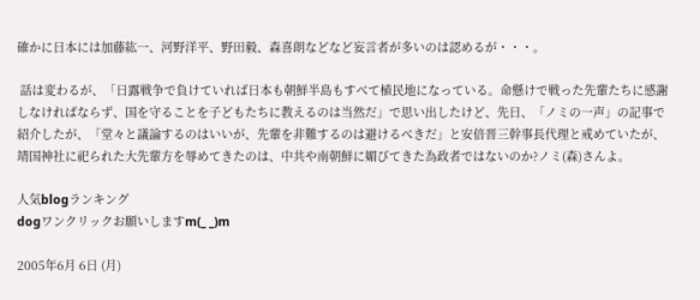確かに日本には加藤紘一、河野洋平、野田毅、森喜朗などなど妄言者が多いのは認めるが・・・。

 話は変わるが、「日露戦争で負けていれば日本も朝鮮半島もすべて植民地になっている。命懸けで戦った先輩たちに感謝しなければならず、国を守ることを子どもたちに教えるのは当然だ」で思い出したけど、先日、「ノミの一声」の記事で紹介したが、「堂々と議論するのはいいが、先輩を非難するのは避けるべきだ」と安倍晋三幹事長代理と戒めていたが、靖国神社に祀られた大先輩方を辱めてきたのは、中共や南朝鮮に媚びてきた為政者ではないのか?ノミ(森)さんよ。

人気blogランキング
dogワンクリックお願いしますm(_ _)m

2005年6月 6日 (月)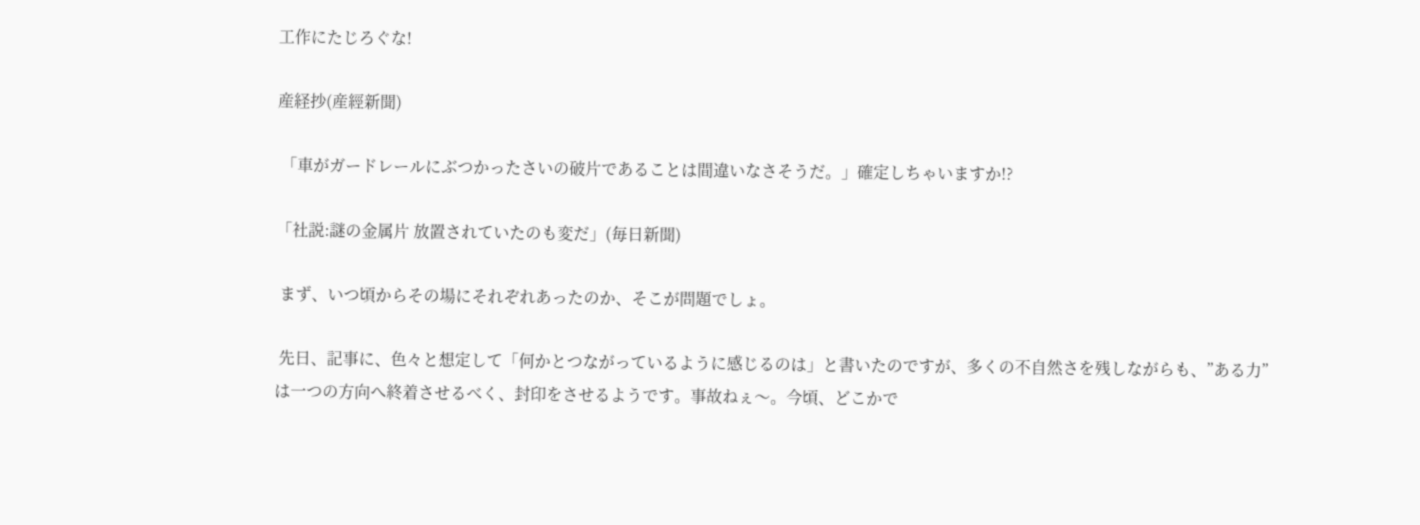工作にたじろぐな!

産経抄(産經新聞)

 「車がガードレールにぶつかったさいの破片であることは間違いなさそうだ。」確定しちゃいますか!?

「社説:謎の金属片 放置されていたのも変だ」(毎日新聞)

 まず、いつ頃からその場にそれぞれあったのか、そこが問題でしょ。

 先日、記事に、色々と想定して「何かとつながっているように感じるのは」と書いたのですが、多くの不自然さを残しながらも、”ある力”は一つの方向へ終着させるべく、封印をさせるようです。事故ねぇ〜。今頃、どこかで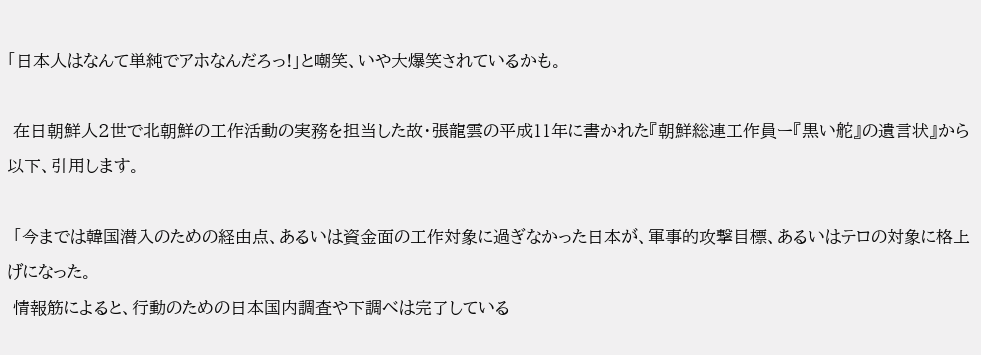「日本人はなんて単純でアホなんだろっ!」と嘲笑、いや大爆笑されているかも。

 在日朝鮮人2世で北朝鮮の工作活動の実務を担当した故・張龍雲の平成11年に書かれた『朝鮮総連工作員ー『黒い舵』の遺言状』から以下、引用します。

 「今までは韓国潜入のための経由点、あるいは資金面の工作対象に過ぎなかった日本が、軍事的攻撃目標、あるいはテロの対象に格上げになった。
 情報筋によると、行動のための日本国内調査や下調べは完了している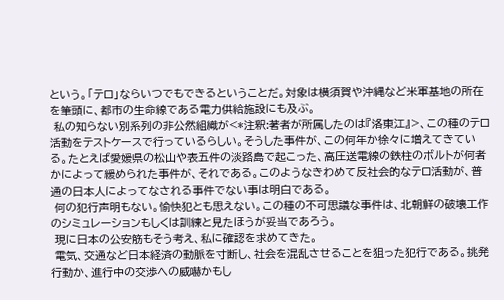という。「テロ」ならいつでもできるということだ。対象は横須賀や沖縄など米軍基地の所在を筆頭に、都市の生命線である電力供給施設にも及ぶ。
 私の知らない別系列の非公然組織が<*注釈:著者が所属したのは『洛東江』>、この種のテロ活動をテストケースで行っているらしい。そうした事件が、この何年か徐々に増えてきている。たとえば愛媛県の松山や表五件の淡路島で起こった、高圧送電線の鉄柱のボルトが何者かによって緩められた事件が、それである。このようなきわめて反社会的なテロ活動が、普通の日本人によってなされる事件でない事は明白である。
 何の犯行声明もない。愉快犯とも思えない。この種の不可思議な事件は、北朝鮮の破壊工作のシミュレーションもしくは訓練と見たほうが妥当であろう。
 現に日本の公安筋もそう考え、私に確認を求めてきた。
 電気、交通など日本経済の動脈を寸断し、社会を混乱させることを狙った犯行である。挑発行動か、進行中の交渉への威嚇かもし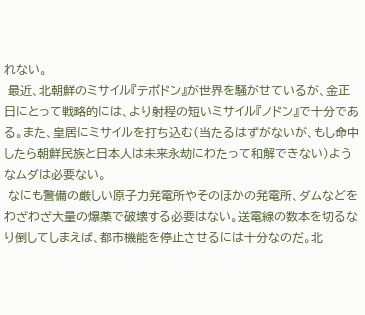れない。
 最近、北朝鮮のミサイル『テポドン』が世界を騒がせているが、金正日にとって戦略的には、より射程の短いミサイル『ノドン』で十分である。また、皇居にミサイルを打ち込む(当たるはずがないが、もし命中したら朝鮮民族と日本人は未来永劫にわたって和解できない)ようなムダは必要ない。
 なにも警備の厳しい原子力発電所やそのほかの発電所、ダムなどをわざわざ大量の爆薬で破壊する必要はない。送電線の数本を切るなり倒してしまえば、都市機能を停止させるには十分なのだ。北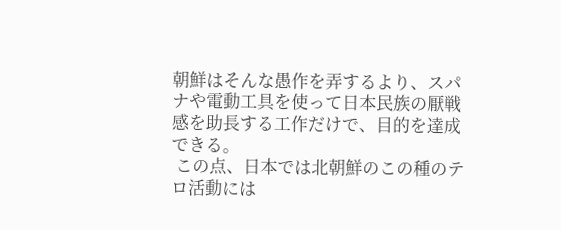朝鮮はそんな愚作を弄するより、スパナや電動工具を使って日本民族の厭戦感を助長する工作だけで、目的を達成できる。
 この点、日本では北朝鮮のこの種のテロ活動には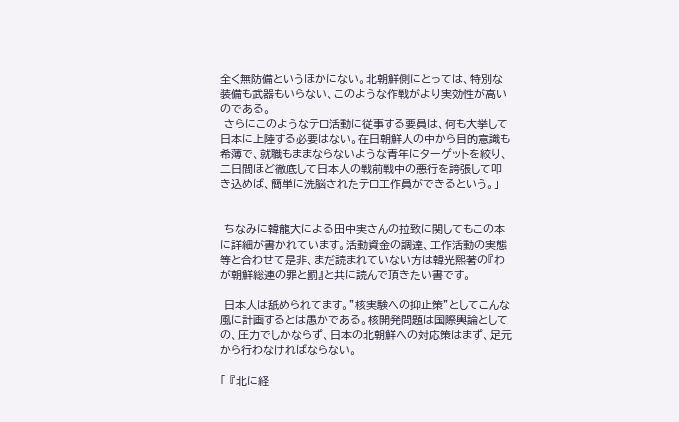全く無防備というほかにない。北朝鮮側にとっては、特別な装備も武器もいらない、このような作戦がより実効性が高いのである。
 さらにこのようなテロ活動に従事する要員は、何も大挙して日本に上陸する必要はない。在日朝鮮人の中から目的意識も希薄で、就職もままならないような青年にターゲットを絞り、二日間ほど徹底して日本人の戦前戦中の悪行を誇張して叩き込めば、簡単に洗脳されたテロ工作員ができるという。」


 ちなみに韓龍大による田中実さんの拉致に関してもこの本に詳細が書かれています。活動資金の調達、工作活動の実態等と合わせて是非、まだ読まれていない方は韓光煕著の『わが朝鮮総連の罪と罰』と共に読んで頂きたい書です。

 日本人は舐められてます。”核実験への抑止策”としてこんな風に計画するとは愚かである。核開発問題は国際輿論としての、圧力でしかならず、日本の北朝鮮への対応策はまず、足元から行わなければならない。

「 『北に経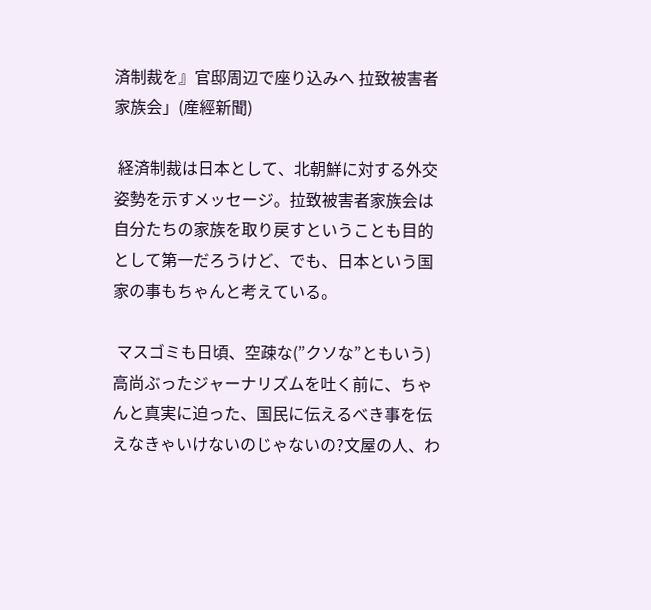済制裁を』官邸周辺で座り込みへ 拉致被害者家族会」(産經新聞)

 経済制裁は日本として、北朝鮮に対する外交姿勢を示すメッセージ。拉致被害者家族会は自分たちの家族を取り戻すということも目的として第一だろうけど、でも、日本という国家の事もちゃんと考えている。

 マスゴミも日頃、空疎な(”クソな”ともいう)高尚ぶったジャーナリズムを吐く前に、ちゃんと真実に迫った、国民に伝えるべき事を伝えなきゃいけないのじゃないの?文屋の人、わ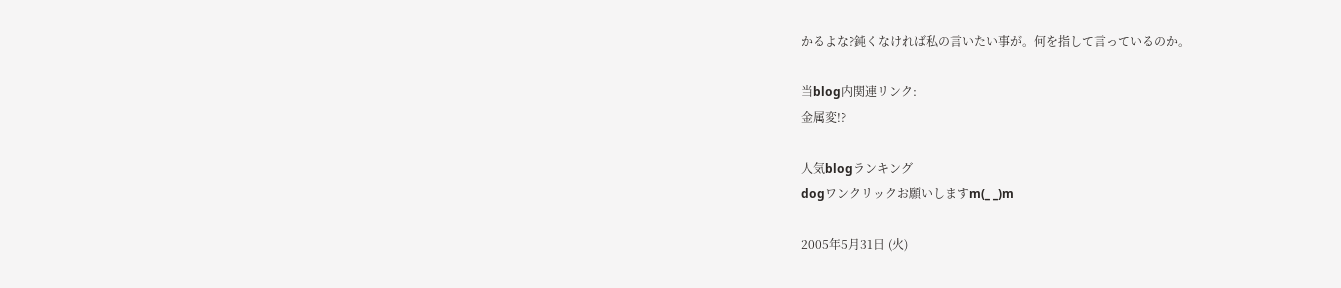かるよな?鈍くなければ私の言いたい事が。何を指して言っているのか。

当blog内関連リンク:
金属変!?

人気blogランキング
dogワンクリックお願いしますm(_ _)m

2005年5月31日 (火)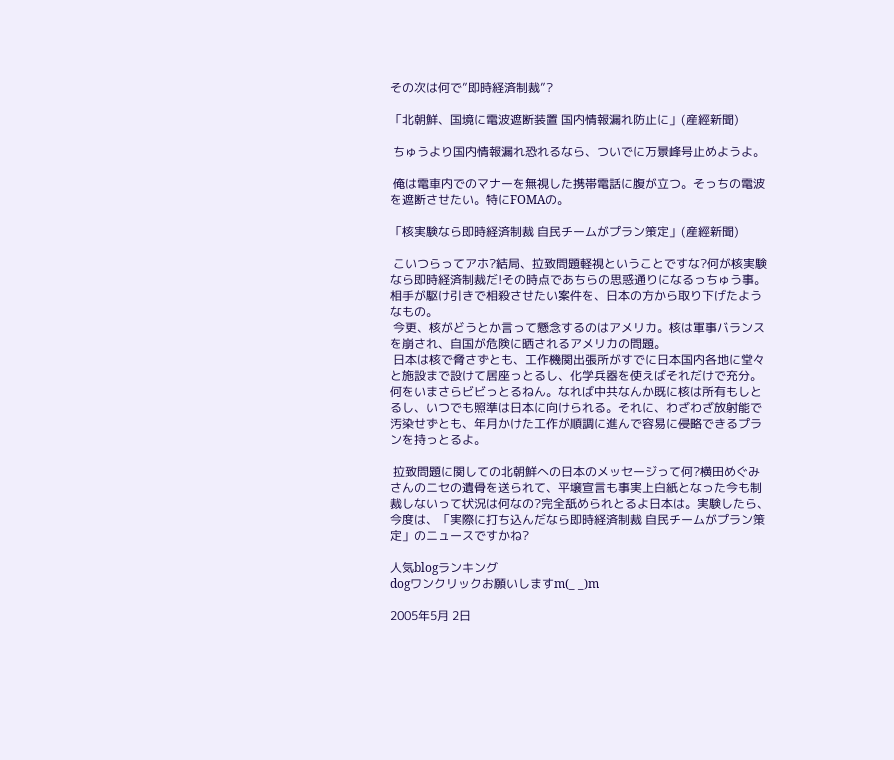その次は何で”即時経済制裁”?

「北朝鮮、国境に電波遮断装置 国内情報漏れ防止に」(産經新聞)

 ちゅうより国内情報漏れ恐れるなら、ついでに万景峰号止めようよ。

 俺は電車内でのマナーを無視した携帯電話に腹が立つ。そっちの電波を遮断させたい。特にFOMAの。

「核実験なら即時経済制裁 自民チームがプラン策定」(産經新聞)

 こいつらってアホ?結局、拉致問題軽視ということですな?何が核実験なら即時経済制裁だ!その時点であちらの思惑通りになるっちゅう事。相手が駆け引きで相殺させたい案件を、日本の方から取り下げたようなもの。
 今更、核がどうとか言って懸念するのはアメリカ。核は軍事バランスを崩され、自国が危険に晒されるアメリカの問題。
 日本は核で脅さずとも、工作機関出張所がすでに日本国内各地に堂々と施設まで設けて居座っとるし、化学兵器を使えばそれだけで充分。何をいまさらビビっとるねん。なれば中共なんか既に核は所有もしとるし、いつでも照準は日本に向けられる。それに、わざわざ放射能で汚染せずとも、年月かけた工作が順調に進んで容易に侵略できるプランを持っとるよ。

 拉致問題に関しての北朝鮮への日本のメッセージって何?横田めぐみさんのニセの遺骨を送られて、平壌宣言も事実上白紙となった今も制裁しないって状況は何なの?完全舐められとるよ日本は。実験したら、今度は、「実際に打ち込んだなら即時経済制裁 自民チームがプラン策定」のニュースですかね?

人気blogランキング
dogワンクリックお願いしますm(_ _)m

2005年5月 2日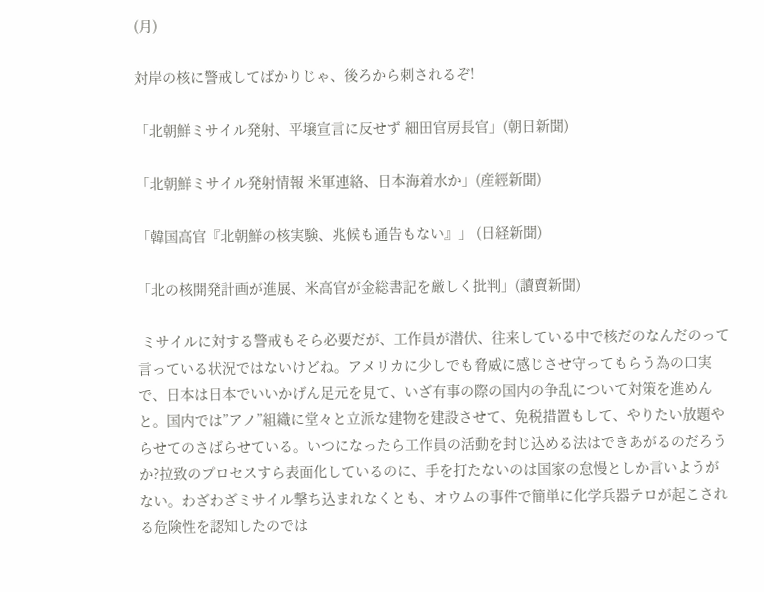(月)

対岸の核に警戒してばかりじゃ、後ろから刺されるぞ!

「北朝鮮ミサイル発射、平壌宣言に反せず 細田官房長官」(朝日新聞)

「北朝鮮ミサイル発射情報 米軍連絡、日本海着水か」(産經新聞)

「韓国高官『北朝鮮の核実験、兆候も通告もない』」 (日経新聞)

「北の核開発計画が進展、米高官が金総書記を厳しく批判」(讀賣新聞)

 ミサイルに対する警戒もそら必要だが、工作員が潜伏、往来している中で核だのなんだのって言っている状況ではないけどね。アメリカに少しでも脅威に感じさせ守ってもらう為の口実で、日本は日本でいいかげん足元を見て、いざ有事の際の国内の争乱について対策を進めんと。国内では”アノ”組織に堂々と立派な建物を建設させて、免税措置もして、やりたい放題やらせてのさばらせている。いつになったら工作員の活動を封じ込める法はできあがるのだろうか?拉致のプロセスすら表面化しているのに、手を打たないのは国家の怠慢としか言いようがない。わざわざミサイル撃ち込まれなくとも、オウムの事件で簡単に化学兵器テロが起こされる危険性を認知したのでは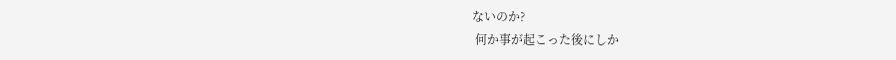ないのか?
 何か事が起こった後にしか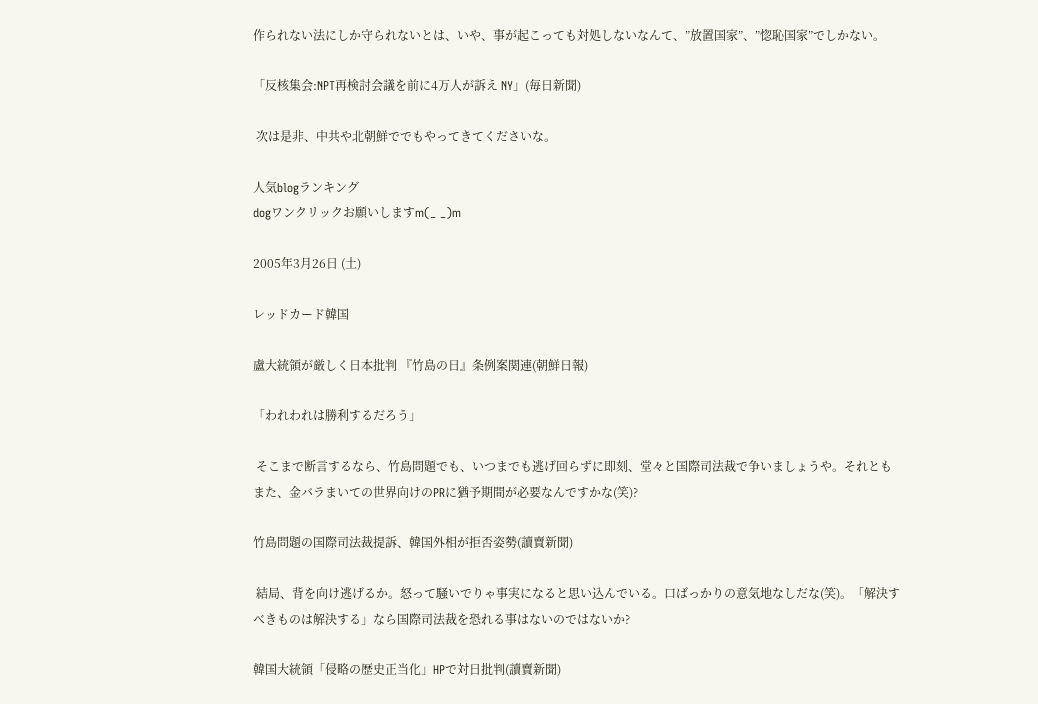作られない法にしか守られないとは、いや、事が起こっても対処しないなんて、”放置国家”、”惚恥国家”でしかない。

「反核集会:NPT再検討会議を前に4万人が訴え NY」(毎日新聞)

 次は是非、中共や北朝鮮ででもやってきてくださいな。

人気blogランキング
dogワンクリックお願いしますm(_ _)m

2005年3月26日 (土)

レッドカード韓国

盧大統領が厳しく日本批判 『竹島の日』条例案関連(朝鮮日報)

「われわれは勝利するだろう」

 そこまで断言するなら、竹島問題でも、いつまでも逃げ回らずに即刻、堂々と国際司法裁で争いましょうや。それともまた、金バラまいての世界向けのPRに猶予期間が必要なんですかな(笑)?

竹島問題の国際司法裁提訴、韓国外相が拒否姿勢(讀賣新聞)

 結局、背を向け逃げるか。怒って騒いでりゃ事実になると思い込んでいる。口ばっかりの意気地なしだな(笑)。「解決すべきものは解決する」なら国際司法裁を恐れる事はないのではないか?

韓国大統領「侵略の歴史正当化」HPで対日批判(讀賣新聞)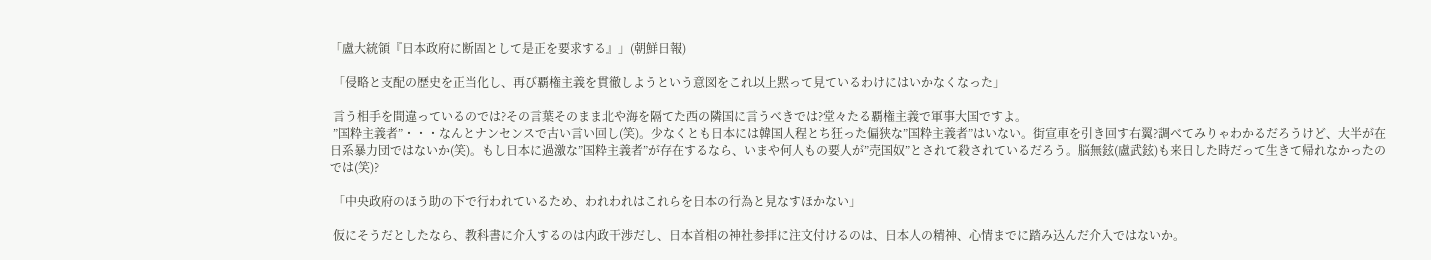「盧大統領『日本政府に断固として是正を要求する』」(朝鮮日報)

 「侵略と支配の歴史を正当化し、再び覇権主義を貫徹しようという意図をこれ以上黙って見ているわけにはいかなくなった」

 言う相手を間違っているのでは?その言葉そのまま北や海を隔てた西の隣国に言うべきでは?堂々たる覇権主義で軍事大国ですよ。
 ”国粋主義者”・・・なんとナンセンスで古い言い回し(笑)。少なくとも日本には韓国人程とち狂った偏狭な”国粋主義者”はいない。街宣車を引き回す右翼?調べてみりゃわかるだろうけど、大半が在日系暴力団ではないか(笑)。もし日本に過激な”国粋主義者”が存在するなら、いまや何人もの要人が”売国奴”とされて殺されているだろう。脳無鉉(盧武鉉)も来日した時だって生きて帰れなかったのでは(笑)?

 「中央政府のほう助の下で行われているため、われわれはこれらを日本の行為と見なすほかない」

 仮にそうだとしたなら、教科書に介入するのは内政干渉だし、日本首相の神社参拝に注文付けるのは、日本人の精神、心情までに踏み込んだ介入ではないか。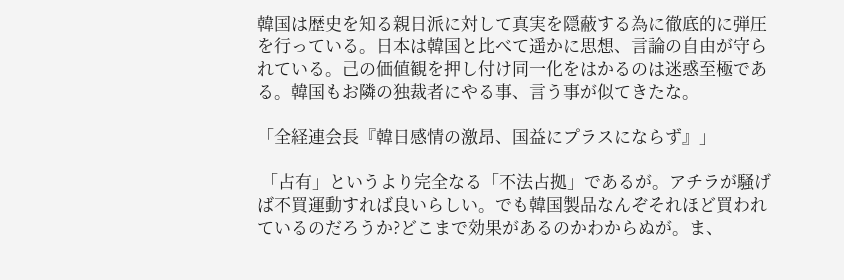韓国は歴史を知る親日派に対して真実を隠蔽する為に徹底的に弾圧を行っている。日本は韓国と比べて遥かに思想、言論の自由が守られている。己の価値観を押し付け同一化をはかるのは迷惑至極である。韓国もお隣の独裁者にやる事、言う事が似てきたな。

「全経連会長『韓日感情の激昂、国益にプラスにならず』」

 「占有」というより完全なる「不法占拠」であるが。アチラが騒げば不買運動すれば良いらしい。でも韓国製品なんぞそれほど買われているのだろうか?どこまで効果があるのかわからぬが。ま、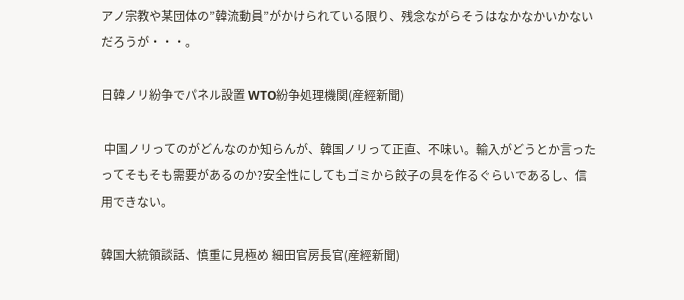アノ宗教や某団体の”韓流動員”がかけられている限り、残念ながらそうはなかなかいかないだろうが・・・。

日韓ノリ紛争でパネル設置 WTO紛争処理機関(産經新聞)

 中国ノリってのがどんなのか知らんが、韓国ノリって正直、不味い。輸入がどうとか言ったってそもそも需要があるのか?安全性にしてもゴミから餃子の具を作るぐらいであるし、信用できない。

韓国大統領談話、慎重に見極め 細田官房長官(産經新聞)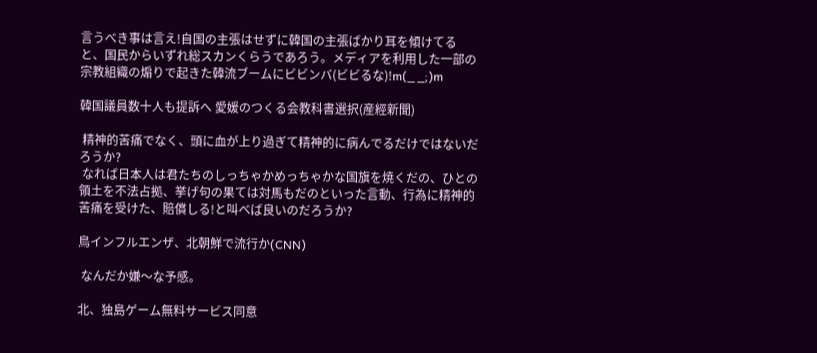言うべき事は言え!自国の主張はせずに韓国の主張ばかり耳を傾けてると、国民からいずれ総スカンくらうであろう。メディアを利用した一部の宗教組織の煽りで起きた韓流ブームにビビンバ(ビビるな)!m(_ _;)m

韓国議員数十人も提訴へ 愛媛のつくる会教科書選択(産經新聞)

 精神的苦痛でなく、頭に血が上り過ぎて精神的に病んでるだけではないだろうか?
 なれば日本人は君たちのしっちゃかめっちゃかな国旗を焼くだの、ひとの領土を不法占拠、挙げ句の果ては対馬もだのといった言動、行為に精神的苦痛を受けた、賠償しる!と叫べば良いのだろうか?

鳥インフルエンザ、北朝鮮で流行か(CNN)

 なんだか嫌〜な予感。

北、独島ゲーム無料サービス同意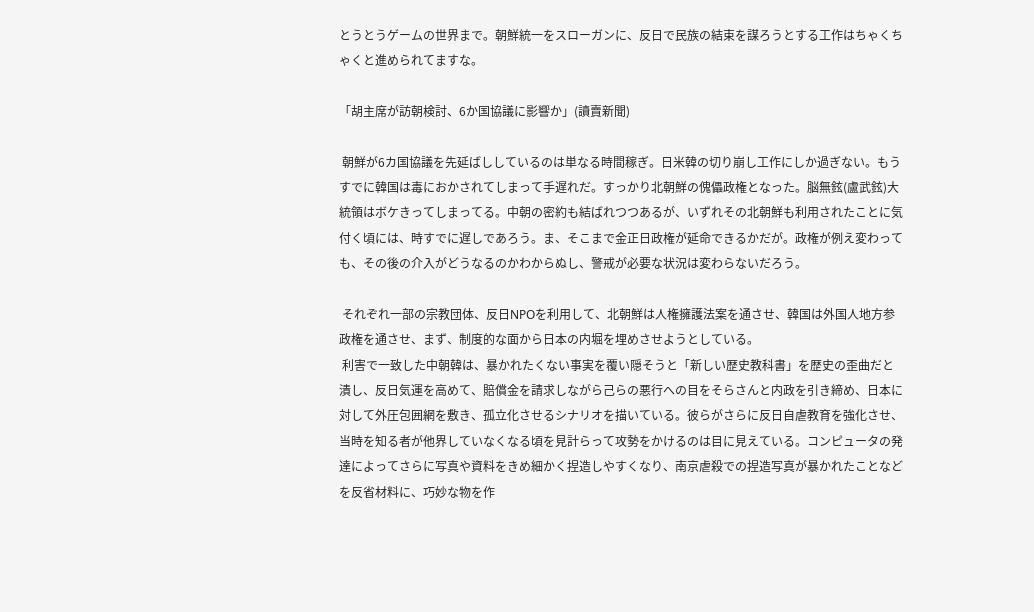とうとうゲームの世界まで。朝鮮統一をスローガンに、反日で民族の結束を謀ろうとする工作はちゃくちゃくと進められてますな。

「胡主席が訪朝検討、6か国協議に影響か」(讀賣新聞)

 朝鮮が6カ国協議を先延ばししているのは単なる時間稼ぎ。日米韓の切り崩し工作にしか過ぎない。もうすでに韓国は毒におかされてしまって手遅れだ。すっかり北朝鮮の傀儡政権となった。脳無鉉(盧武鉉)大統領はボケきってしまってる。中朝の密約も結ばれつつあるが、いずれその北朝鮮も利用されたことに気付く頃には、時すでに遅しであろう。ま、そこまで金正日政権が延命できるかだが。政権が例え変わっても、その後の介入がどうなるのかわからぬし、警戒が必要な状況は変わらないだろう。

 それぞれ一部の宗教団体、反日NPOを利用して、北朝鮮は人権擁護法案を通させ、韓国は外国人地方参政権を通させ、まず、制度的な面から日本の内堀を埋めさせようとしている。
 利害で一致した中朝韓は、暴かれたくない事実を覆い隠そうと「新しい歴史教科書」を歴史の歪曲だと潰し、反日気運を高めて、賠償金を請求しながら己らの悪行への目をそらさんと内政を引き締め、日本に対して外圧包囲網を敷き、孤立化させるシナリオを描いている。彼らがさらに反日自虐教育を強化させ、当時を知る者が他界していなくなる頃を見計らって攻勢をかけるのは目に見えている。コンピュータの発達によってさらに写真や資料をきめ細かく捏造しやすくなり、南京虐殺での捏造写真が暴かれたことなどを反省材料に、巧妙な物を作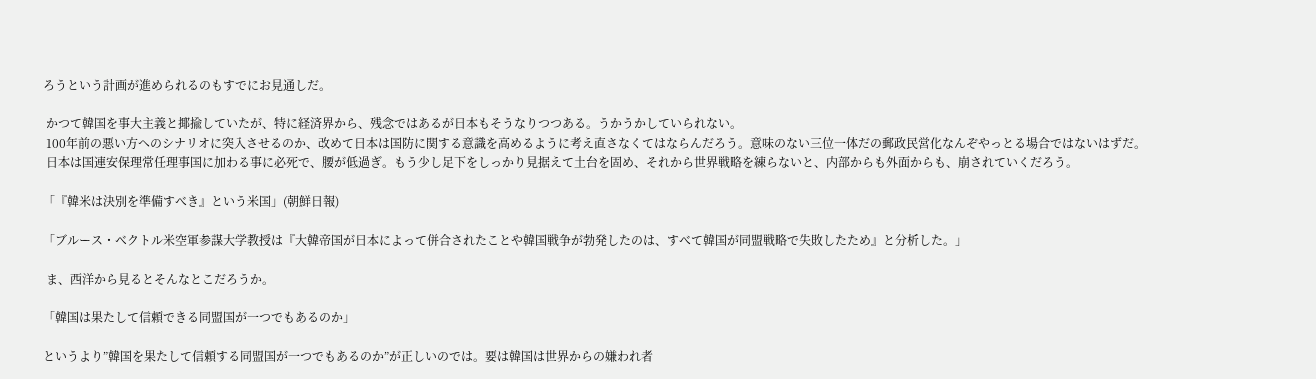ろうという計画が進められるのもすでにお見通しだ。

 かつて韓国を事大主義と揶揄していたが、特に経済界から、残念ではあるが日本もそうなりつつある。うかうかしていられない。
 100年前の悪い方へのシナリオに突入させるのか、改めて日本は国防に関する意識を高めるように考え直さなくてはならんだろう。意味のない三位一体だの郵政民営化なんぞやっとる場合ではないはずだ。
 日本は国連安保理常任理事国に加わる事に必死で、腰が低過ぎ。もう少し足下をしっかり見据えて土台を固め、それから世界戦略を練らないと、内部からも外面からも、崩されていくだろう。

「『韓米は決別を準備すべき』という米国」(朝鮮日報)

「ブルース・ベクトル米空軍参謀大学教授は『大韓帝国が日本によって併合されたことや韓国戦争が勃発したのは、すべて韓国が同盟戦略で失敗したため』と分析した。」

 ま、西洋から見るとそんなとこだろうか。

「韓国は果たして信頼できる同盟国が一つでもあるのか」

というより”韓国を果たして信頼する同盟国が一つでもあるのか”が正しいのでは。要は韓国は世界からの嫌われ者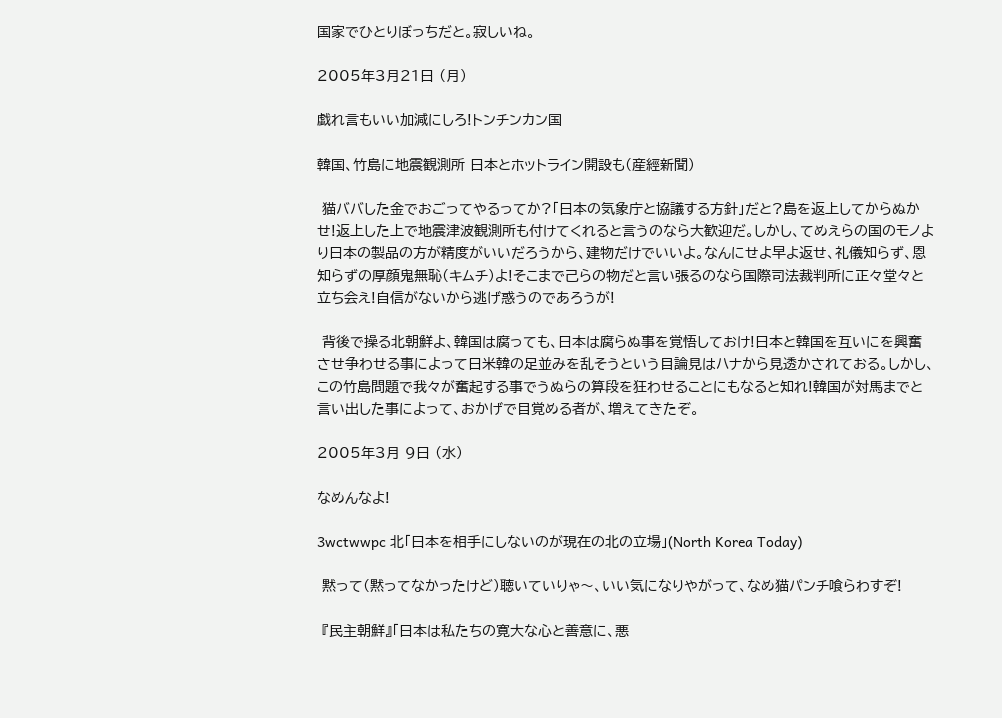国家でひとりぼっちだと。寂しいね。

2005年3月21日 (月)

戯れ言もいい加減にしろ!トンチンカン国

韓国、竹島に地震観測所 日本とホットライン開設も(産經新聞)

 猫ババした金でおごってやるってか?「日本の気象庁と協議する方針」だと?島を返上してからぬかせ!返上した上で地震津波観測所も付けてくれると言うのなら大歓迎だ。しかし、てめえらの国のモノより日本の製品の方が精度がいいだろうから、建物だけでいいよ。なんにせよ早よ返せ、礼儀知らず、恩知らずの厚顔鬼無恥(キムチ)よ!そこまで己らの物だと言い張るのなら国際司法裁判所に正々堂々と立ち会え!自信がないから逃げ惑うのであろうが!

 背後で操る北朝鮮よ、韓国は腐っても、日本は腐らぬ事を覚悟しておけ!日本と韓国を互いにを興奮させ争わせる事によって日米韓の足並みを乱そうという目論見はハナから見透かされておる。しかし、この竹島問題で我々が奮起する事でうぬらの算段を狂わせることにもなると知れ!韓国が対馬までと言い出した事によって、おかげで目覚める者が、増えてきたぞ。

2005年3月 9日 (水)

なめんなよ!

3wctwwpc 北「日本を相手にしないのが現在の北の立場」(North Korea Today)

 黙って(黙ってなかったけど)聴いていりゃ〜、いい気になりやがって、なめ猫パンチ喰らわすぞ!

 『民主朝鮮』「日本は私たちの寛大な心と善意に、悪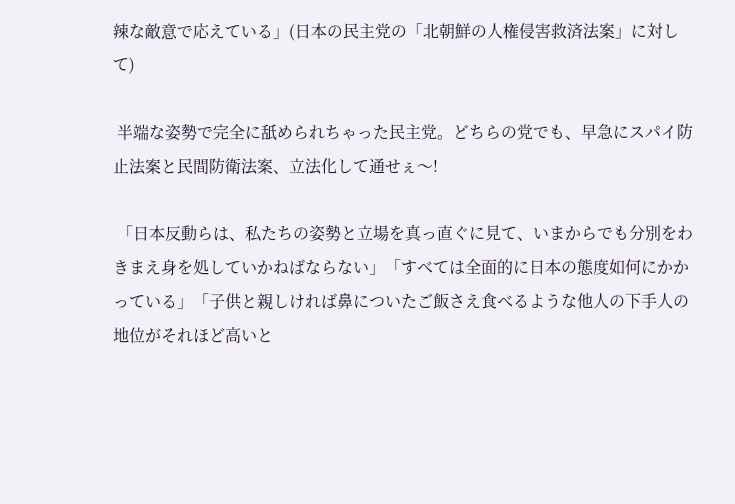辣な敵意で応えている」(日本の民主党の「北朝鮮の人権侵害救済法案」に対して)

 半端な姿勢で完全に舐められちゃった民主党。どちらの党でも、早急にスパイ防止法案と民間防衛法案、立法化して通せぇ〜!

 「日本反動らは、私たちの姿勢と立場を真っ直ぐに見て、いまからでも分別をわきまえ身を処していかねばならない」「すべては全面的に日本の態度如何にかかっている」「子供と親しければ鼻についたご飯さえ食べるような他人の下手人の地位がそれほど高いと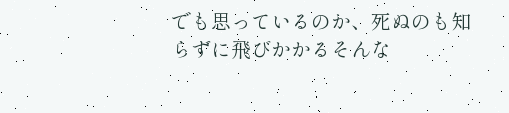でも思っているのか、死ぬのも知らずに飛びかかるそんな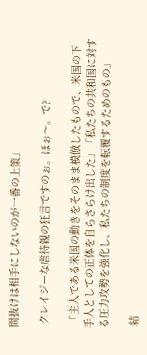間抜けは相手にしないのが一番の上策」

 クレイジーな虐待親の狂言ですのぉ。ほぉ〜。で?

 「主人である米国の動きをそのまま模倣したもので、米国の下手人としての正体を自らさらけ出した」「私たちの共和国に対する圧力攻勢を強化し、私たちの制度を転覆するためのもの」

 結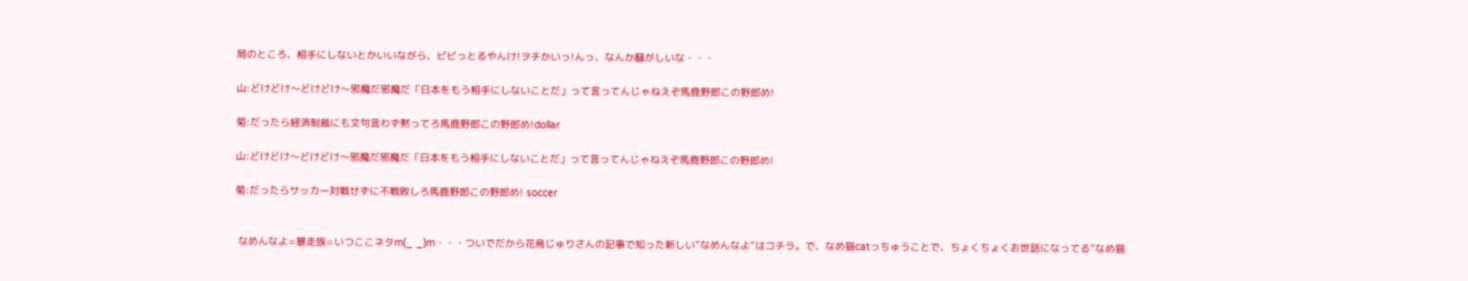局のところ、相手にしないとかいいながら、ビビっとるやんけ!ヲチかいっ!んっ、なんか騒がしいな・・・

山:どけどけ〜どけどけ〜邪魔だ邪魔だ「日本をもう相手にしないことだ」って言ってんじゃねえぞ馬鹿野郎この野郎め!

菊:だったら経済制裁にも文句言わず黙ってろ馬鹿野郎この野郎め!dollar

山:どけどけ〜どけどけ〜邪魔だ邪魔だ「日本をもう相手にしないことだ」って言ってんじゃねえぞ馬鹿野郎この野郎め!

菊:だったらサッカー対戦せずに不戦敗しろ馬鹿野郎この野郎め! soccer


 なめんなよ=暴走族=いつここネタm(_ _)m・・・ついでだから花鳥じゅりさんの記事で知った新しい”なめんなよ”はコチラ。で、なめ猫catっちゅうことで、ちょくちょくお世話になってる”なめ猫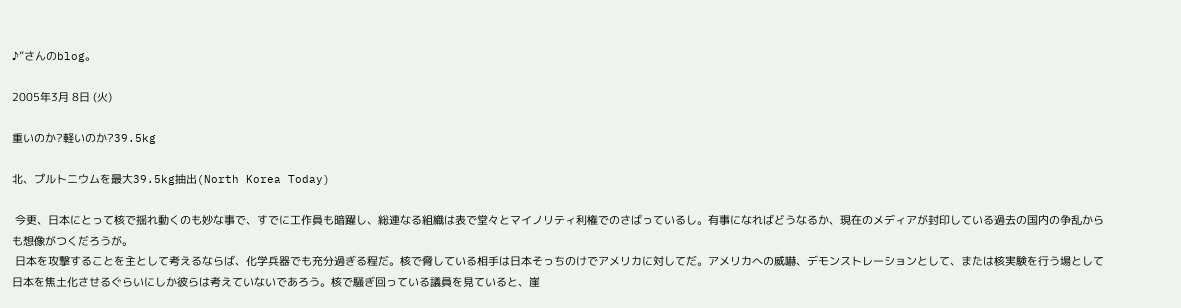♪”さんのblog。

2005年3月 8日 (火)

重いのか?軽いのか?39.5kg

北、プルトニウムを最大39.5kg抽出(North Korea Today)

 今更、日本にとって核で揺れ動くのも妙な事で、すでに工作員も暗躍し、総連なる組織は表で堂々とマイノリティ利権でのさばっているし。有事になればどうなるか、現在のメディアが封印している過去の国内の争乱からも想像がつくだろうが。
 日本を攻撃することを主として考えるならば、化学兵器でも充分過ぎる程だ。核で脅している相手は日本そっちのけでアメリカに対してだ。アメリカへの威嚇、デモンストレーションとして、または核実験を行う場として日本を焦土化させるぐらいにしか彼らは考えていないであろう。核で騒ぎ回っている議員を見ていると、崖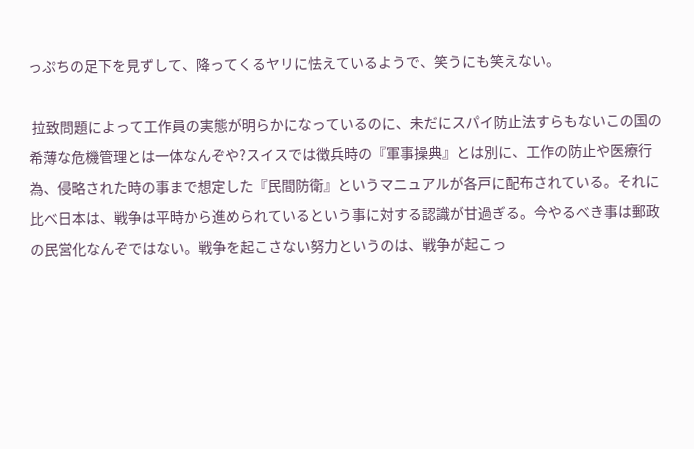っぷちの足下を見ずして、降ってくるヤリに怯えているようで、笑うにも笑えない。

 拉致問題によって工作員の実態が明らかになっているのに、未だにスパイ防止法すらもないこの国の希薄な危機管理とは一体なんぞや?スイスでは徴兵時の『軍事操典』とは別に、工作の防止や医療行為、侵略された時の事まで想定した『民間防衛』というマニュアルが各戸に配布されている。それに比べ日本は、戦争は平時から進められているという事に対する認識が甘過ぎる。今やるべき事は郵政の民営化なんぞではない。戦争を起こさない努力というのは、戦争が起こっ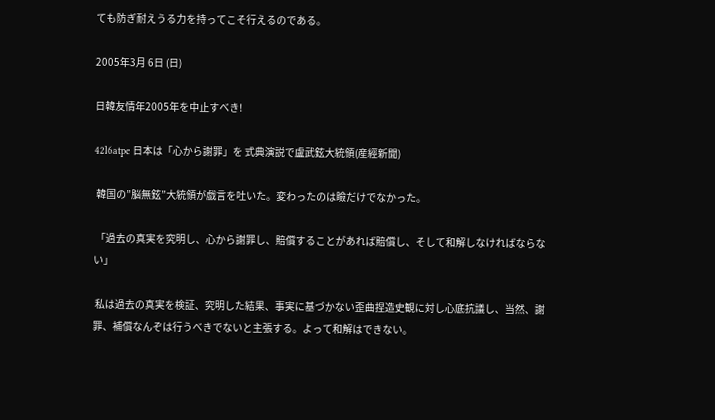ても防ぎ耐えうる力を持ってこそ行えるのである。

2005年3月 6日 (日)

日韓友情年2005年を中止すべき!

42l6atpe 日本は「心から謝罪」を 式典演説で盧武鉉大統領(産經新聞)

 韓国の”脳無鉉”大統領が戯言を吐いた。変わったのは瞼だけでなかった。

 「過去の真実を究明し、心から謝罪し、賠償することがあれば賠償し、そして和解しなければならない」

 私は過去の真実を検証、究明した結果、事実に基づかない歪曲捏造史観に対し心底抗議し、当然、謝罪、補償なんぞは行うべきでないと主張する。よって和解はできない。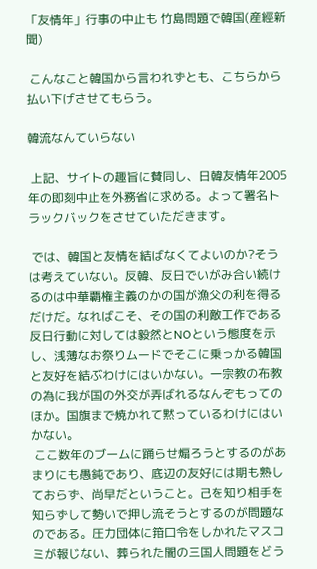「友情年」行事の中止も 竹島問題で韓国(産經新聞)

 こんなこと韓国から言われずとも、こちらから払い下げさせてもらう。

韓流なんていらない

 上記、サイトの趣旨に賛同し、日韓友情年2005年の即刻中止を外務省に求める。よって署名トラックバックをさせていただきます。

 では、韓国と友情を結ばなくてよいのか?そうは考えていない。反韓、反日でいがみ合い続けるのは中華覇権主義のかの国が漁父の利を得るだけだ。なればこそ、その国の利敵工作である反日行動に対しては毅然とNOという態度を示し、浅薄なお祭りムードでそこに乗っかる韓国と友好を結ぶわけにはいかない。一宗教の布教の為に我が国の外交が弄ばれるなんぞもってのほか。国旗まで焼かれて黙っているわけにはいかない。
 ここ数年のブームに踊らせ煽ろうとするのがあまりにも愚鈍であり、底辺の友好には期も熟しておらず、尚早だということ。己を知り相手を知らずして勢いで押し流そうとするのが問題なのである。圧力団体に箝口令をしかれたマスコミが報じない、葬られた闇の三国人問題をどう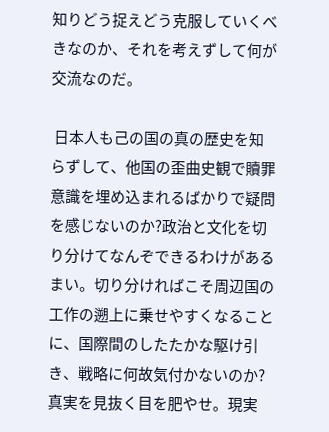知りどう捉えどう克服していくべきなのか、それを考えずして何が交流なのだ。

 日本人も己の国の真の歴史を知らずして、他国の歪曲史観で贖罪意識を埋め込まれるばかりで疑問を感じないのか?政治と文化を切り分けてなんぞできるわけがあるまい。切り分ければこそ周辺国の工作の遡上に乗せやすくなることに、国際間のしたたかな駆け引き、戦略に何故気付かないのか?
真実を見抜く目を肥やせ。現実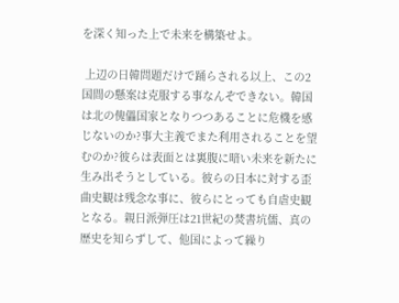を深く知った上で未来を構築せよ。

 上辺の日韓問題だけで踊らされる以上、この2国間の懸案は克服する事なんぞできない。韓国は北の傀儡国家となりつつあることに危機を感じないのか?事大主義でまた利用されることを望むのか?彼らは表面とは裏腹に暗い未来を新たに生み出そうとしている。彼らの日本に対する歪曲史観は残念な事に、彼らにとっても自虐史観となる。親日派弾圧は21世紀の焚書坑儒、真の歴史を知らずして、他国によって繰り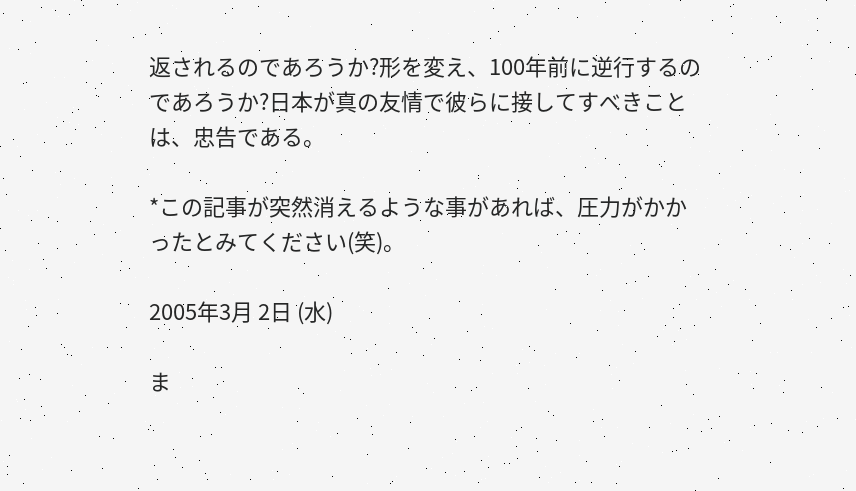返されるのであろうか?形を変え、100年前に逆行するのであろうか?日本が真の友情で彼らに接してすべきことは、忠告である。

*この記事が突然消えるような事があれば、圧力がかかったとみてください(笑)。

2005年3月 2日 (水)

ま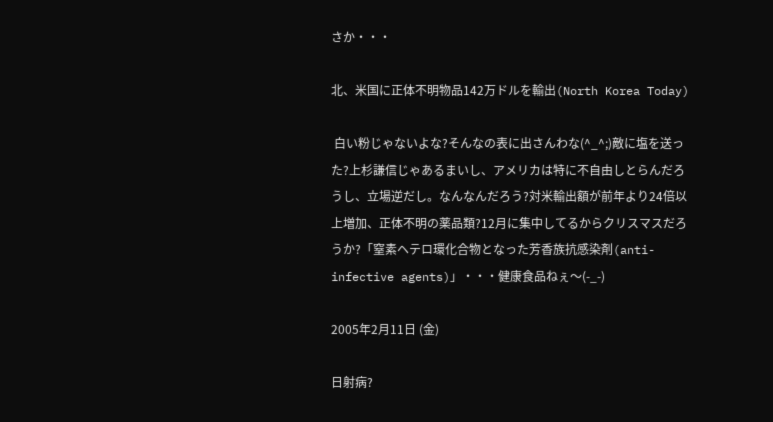さか・・・

北、米国に正体不明物品142万ドルを輸出(North Korea Today)

 白い粉じゃないよな?そんなの表に出さんわな(^_^;)敵に塩を送った?上杉謙信じゃあるまいし、アメリカは特に不自由しとらんだろうし、立場逆だし。なんなんだろう?対米輸出額が前年より24倍以上増加、正体不明の薬品類?12月に集中してるからクリスマスだろうか?「窒素ヘテロ環化合物となった芳香族抗感染剤(anti-infective agents)」・・・健康食品ねぇ〜(-_-)

2005年2月11日 (金)

日射病?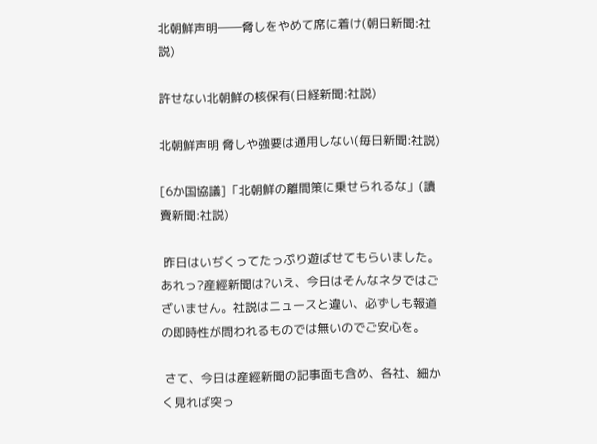北朝鮮声明――脅しをやめて席に着け(朝日新聞:社説)

許せない北朝鮮の核保有(日経新聞:社説)

北朝鮮声明 脅しや強要は通用しない(毎日新聞:社説)

[6か国協議]「北朝鮮の離間策に乗せられるな」(讀賣新聞:社説)

 昨日はいぢくってたっぷり遊ばせてもらいました。あれっ?産經新聞は?いえ、今日はそんなネタではございません。社説はニュースと違い、必ずしも報道の即時性が問われるものでは無いのでご安心を。

 さて、今日は産經新聞の記事面も含め、各社、細かく見れば突っ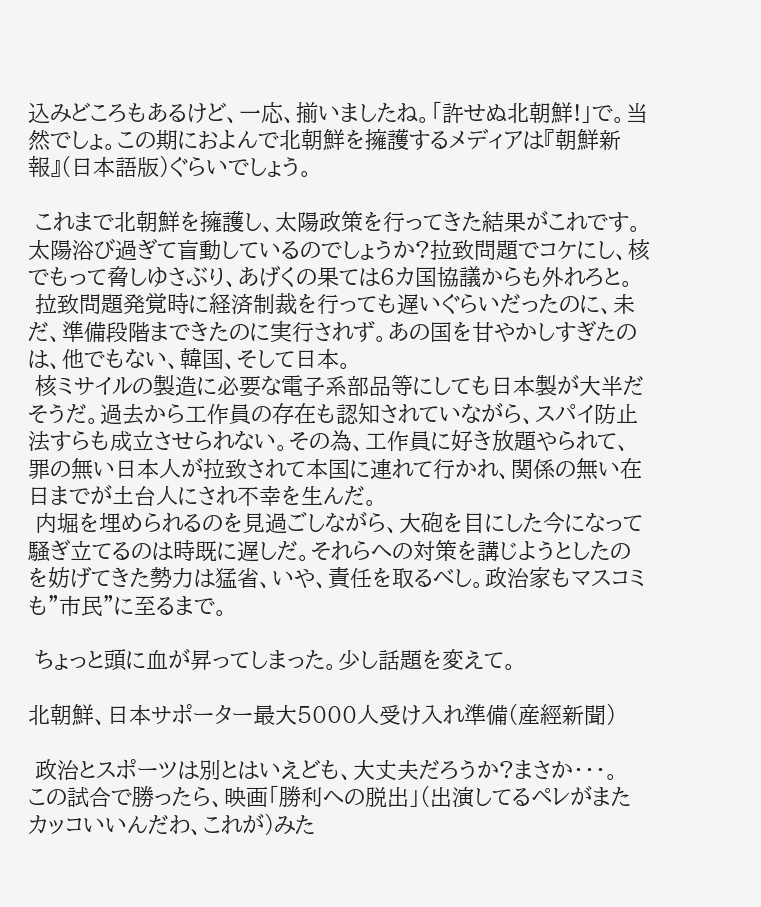込みどころもあるけど、一応、揃いましたね。「許せぬ北朝鮮!」で。当然でしょ。この期におよんで北朝鮮を擁護するメディアは『朝鮮新報』(日本語版)ぐらいでしょう。

 これまで北朝鮮を擁護し、太陽政策を行ってきた結果がこれです。太陽浴び過ぎて盲動しているのでしょうか?拉致問題でコケにし、核でもって脅しゆさぶり、あげくの果ては6カ国協議からも外れろと。
 拉致問題発覚時に経済制裁を行っても遅いぐらいだったのに、未だ、準備段階まできたのに実行されず。あの国を甘やかしすぎたのは、他でもない、韓国、そして日本。
 核ミサイルの製造に必要な電子系部品等にしても日本製が大半だそうだ。過去から工作員の存在も認知されていながら、スパイ防止法すらも成立させられない。その為、工作員に好き放題やられて、罪の無い日本人が拉致されて本国に連れて行かれ、関係の無い在日までが土台人にされ不幸を生んだ。
 内堀を埋められるのを見過ごしながら、大砲を目にした今になって騒ぎ立てるのは時既に遅しだ。それらへの対策を講じようとしたのを妨げてきた勢力は猛省、いや、責任を取るべし。政治家もマスコミも”市民”に至るまで。

 ちょっと頭に血が昇ってしまった。少し話題を変えて。

北朝鮮、日本サポーター最大5000人受け入れ準備(産經新聞)

 政治とスポーツは別とはいえども、大丈夫だろうか?まさか・・・。
この試合で勝ったら、映画「勝利への脱出」(出演してるペレがまたカッコいいんだわ、これが)みた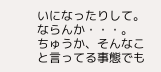いになったりして。ならんか・・・。
ちゅうか、そんなこと言ってる事態でも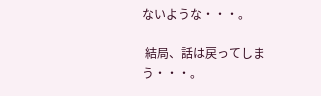ないような・・・。

 結局、話は戻ってしまう・・・。